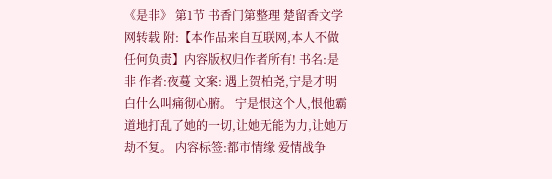《是非》 第1节 书香门第整理 楚留香文学网转载 附:【本作品来自互联网,本人不做任何负责】内容版权归作者所有! 书名:是非 作者:夜蔓 文案: 遇上贺柏尧,宁是才明白什么叫痛彻心腑。 宁是恨这个人,恨他霸道地打乱了她的一切,让她无能为力,让她万劫不复。 内容标签:都市情缘 爱情战争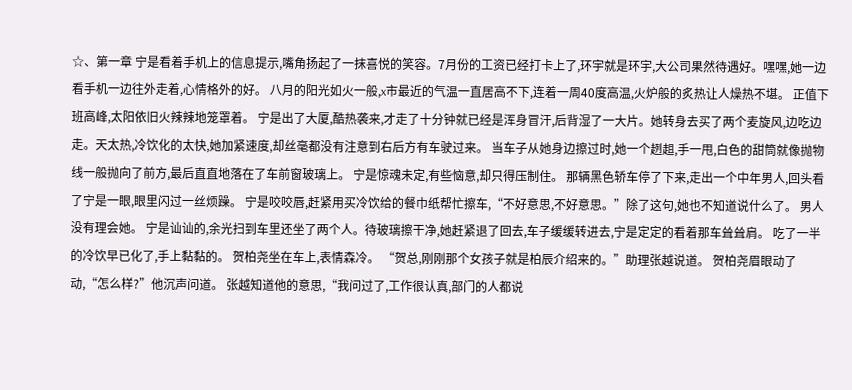☆、第一章 宁是看着手机上的信息提示,嘴角扬起了一抹喜悦的笑容。7月份的工资已经打卡上了,环宇就是环宇,大公司果然待遇好。嘿嘿,她一边看手机一边往外走着,心情格外的好。 八月的阳光如火一般,x市最近的气温一直居高不下,连着一周40度高温,火炉般的炙热让人燥热不堪。 正值下班高峰,太阳依旧火辣辣地笼罩着。 宁是出了大厦,酷热袭来,才走了十分钟就已经是浑身冒汗,后背湿了一大片。她转身去买了两个麦旋风,边吃边走。天太热,冷饮化的太快,她加紧速度,却丝毫都没有注意到右后方有车驶过来。 当车子从她身边擦过时,她一个趔趄,手一甩,白色的甜筒就像抛物线一般抛向了前方,最后直直地落在了车前窗玻璃上。 宁是惊魂未定,有些恼意,却只得压制住。 那辆黑色轿车停了下来,走出一个中年男人,回头看了宁是一眼,眼里闪过一丝烦躁。 宁是咬咬唇,赶紧用买冷饮给的餐巾纸帮忙擦车,“不好意思,不好意思。”除了这句,她也不知道说什么了。 男人没有理会她。 宁是讪讪的,余光扫到车里还坐了两个人。待玻璃擦干净,她赶紧退了回去,车子缓缓转进去,宁是定定的看着那车耸耸肩。 吃了一半的冷饮早已化了,手上黏黏的。 贺柏尧坐在车上,表情森冷。 “贺总,刚刚那个女孩子就是柏辰介绍来的。”助理张越说道。 贺柏尧眉眼动了动,“怎么样?”他沉声问道。 张越知道他的意思,“我问过了,工作很认真,部门的人都说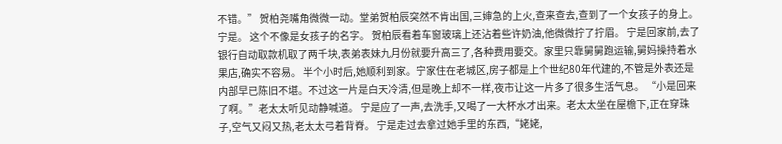不错。” 贺柏尧嘴角微微一动。堂弟贺柏辰突然不肯出国,三婶急的上火,查来查去,查到了一个女孩子的身上。 宁是。 这个不像是女孩子的名字。 贺柏辰看着车窗玻璃上还沾着些许奶油,他微微拧了拧眉。 宁是回家前,去了银行自动取款机取了两千块,表弟表妹九月份就要升高三了,各种费用要交。家里只靠舅舅跑运输,舅妈操持着水果店,确实不容易。 半个小时后,她顺利到家。宁家住在老城区,房子都是上个世纪80年代建的,不管是外表还是内部早已陈旧不堪。不过这一片是白天冷清,但是晚上却不一样,夜市让这一片多了很多生活气息。 “小是回来了啊。”老太太听见动静喊道。 宁是应了一声,去洗手,又喝了一大杯水才出来。老太太坐在屋檐下,正在穿珠子,空气又闷又热,老太太弓着背脊。 宁是走过去拿过她手里的东西,“姥姥,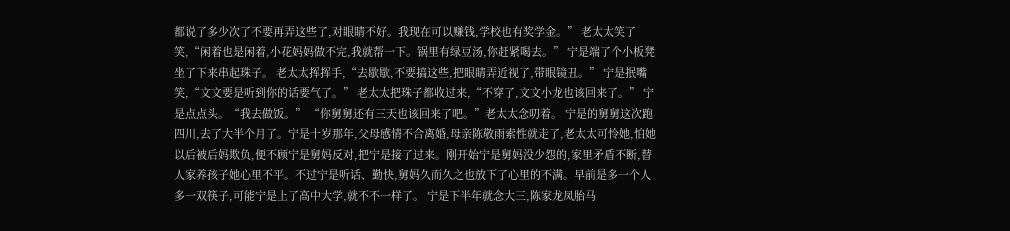都说了多少次了不要再弄这些了,对眼睛不好。我现在可以赚钱,学校也有奖学金。” 老太太笑了笑,“闲着也是闲着,小花妈妈做不完,我就帮一下。锅里有绿豆汤,你赶紧喝去。” 宁是端了个小板凳坐了下来串起珠子。 老太太挥挥手,“去歇歇,不要搞这些,把眼睛弄近视了,带眼镜丑。” 宁是抿嘴笑,“文文要是听到你的话要气了。” 老太太把珠子都收过来,“不穿了,文文小龙也该回来了。” 宁是点点头。“我去做饭。” “你舅舅还有三天也该回来了吧。”老太太念叨着。 宁是的舅舅这次跑四川,去了大半个月了。宁是十岁那年,父母感情不合离婚,母亲陈敬雨索性就走了,老太太可怜她,怕她以后被后妈欺负,便不顾宁是舅妈反对,把宁是接了过来。刚开始宁是舅妈没少怨的,家里矛盾不断,替人家养孩子她心里不平。不过宁是听话、勤快,舅妈久而久之也放下了心里的不满。早前是多一个人多一双筷子,可能宁是上了高中大学,就不不一样了。 宁是下半年就念大三,陈家龙凤胎马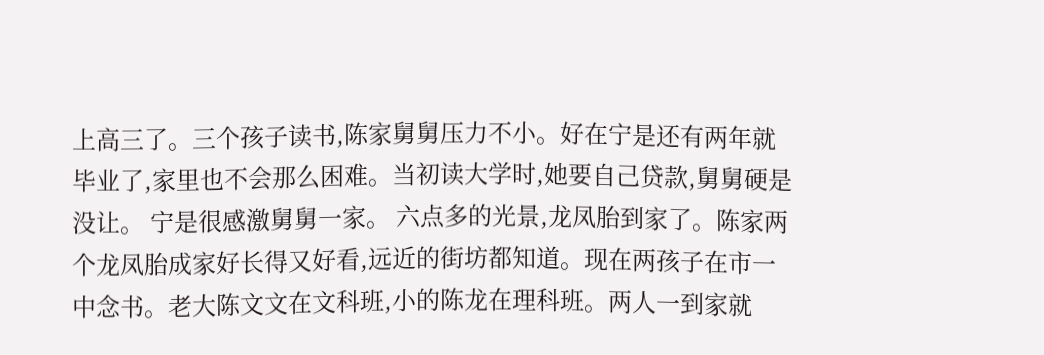上高三了。三个孩子读书,陈家舅舅压力不小。好在宁是还有两年就毕业了,家里也不会那么困难。当初读大学时,她要自己贷款,舅舅硬是没让。 宁是很感激舅舅一家。 六点多的光景,龙凤胎到家了。陈家两个龙凤胎成家好长得又好看,远近的街坊都知道。现在两孩子在市一中念书。老大陈文文在文科班,小的陈龙在理科班。两人一到家就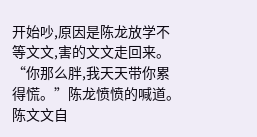开始吵,原因是陈龙放学不等文文,害的文文走回来。 “你那么胖,我天天带你累得慌。”陈龙愤愤的喊道。 陈文文自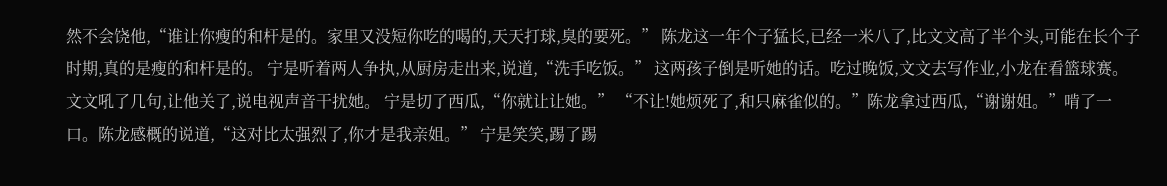然不会饶他,“谁让你瘦的和杆是的。家里又没短你吃的喝的,天天打球,臭的要死。” 陈龙这一年个子猛长,已经一米八了,比文文高了半个头,可能在长个子时期,真的是瘦的和杆是的。 宁是听着两人争执,从厨房走出来,说道,“洗手吃饭。” 这两孩子倒是听她的话。吃过晚饭,文文去写作业,小龙在看篮球赛。文文吼了几句,让他关了,说电视声音干扰她。 宁是切了西瓜,“你就让让她。” “不让!她烦死了,和只麻雀似的。”陈龙拿过西瓜,“谢谢姐。”啃了一口。陈龙感概的说道,“这对比太强烈了,你才是我亲姐。” 宁是笑笑,踢了踢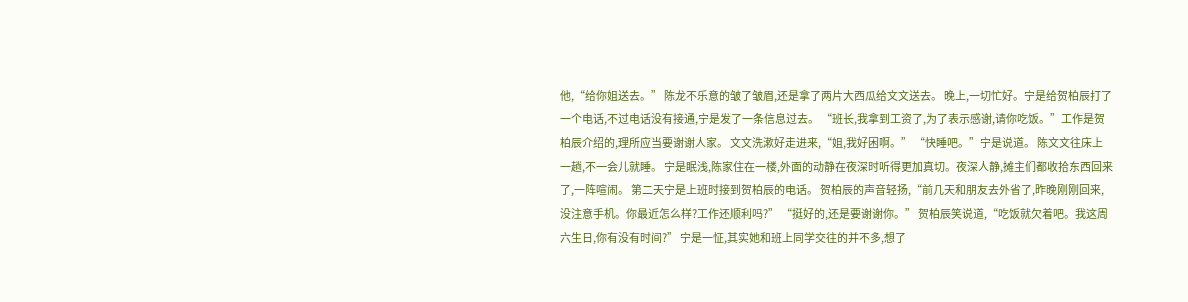他,“给你姐送去。” 陈龙不乐意的皱了皱眉,还是拿了两片大西瓜给文文送去。 晚上,一切忙好。宁是给贺柏辰打了一个电话,不过电话没有接通,宁是发了一条信息过去。 “班长,我拿到工资了,为了表示感谢,请你吃饭。”工作是贺柏辰介绍的,理所应当要谢谢人家。 文文洗漱好走进来,“姐,我好困啊。” “快睡吧。”宁是说道。 陈文文往床上一趟,不一会儿就睡。 宁是眠浅,陈家住在一楼,外面的动静在夜深时听得更加真切。夜深人静,摊主们都收拾东西回来了,一阵喧闹。 第二天宁是上班时接到贺柏辰的电话。 贺柏辰的声音轻扬,“前几天和朋友去外省了,昨晚刚刚回来,没注意手机。你最近怎么样?工作还顺利吗?” “挺好的,还是要谢谢你。” 贺柏辰笑说道,“吃饭就欠着吧。我这周六生日,你有没有时间?” 宁是一怔,其实她和班上同学交往的并不多,想了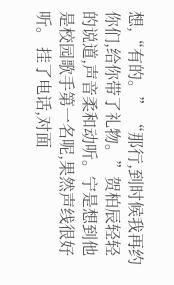想,“有的。” “那行,到时候我再约你们,给你带了礼物。”贺柏辰轻轻的说道,声音柔和动听。宁是想到他是校园歌手第一名呢,果然声线很好听。 挂了电话,对面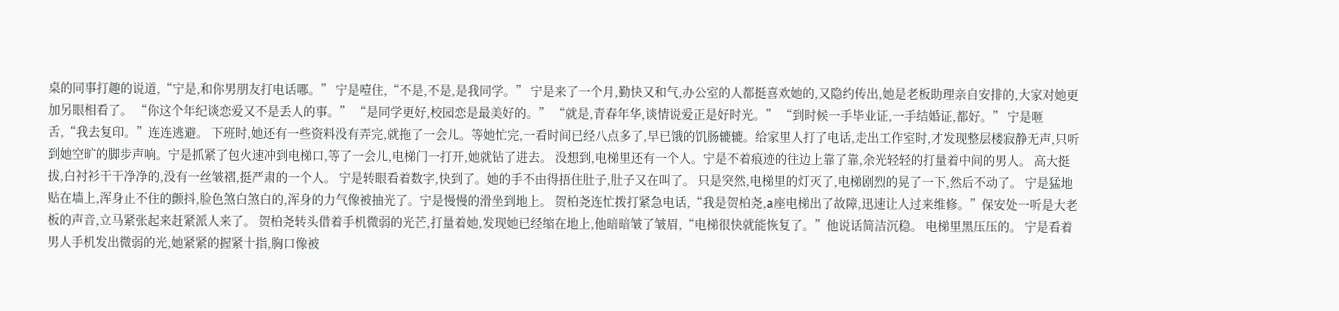桌的同事打趣的说道,“宁是,和你男朋友打电话哪。” 宁是噎住,“不是,不是,是我同学。” 宁是来了一个月,勤快又和气,办公室的人都挺喜欢她的,又隐约传出,她是老板助理亲自安排的,大家对她更加另眼相看了。 “你这个年纪谈恋爱又不是丢人的事。” “是同学更好,校园恋是最美好的。” “就是,青春年华,谈情说爱正是好时光。” “到时候一手毕业证,一手结婚证,都好。” 宁是咂舌,“我去复印。”连连逃避。 下班时,她还有一些资料没有弄完,就拖了一会儿。等她忙完,一看时间已经八点多了,早已饿的饥肠辘辘。给家里人打了电话,走出工作室时,才发现整层楼寂静无声,只听到她空旷的脚步声响。宁是抓紧了包火速冲到电梯口,等了一会儿,电梯门一打开,她就钻了进去。 没想到,电梯里还有一个人。宁是不着痕迹的往边上靠了靠,余光轻轻的打量着中间的男人。 高大挺拔,白衬衫干干净净的,没有一丝皱褶,挺严肃的一个人。 宁是转眼看着数字,快到了。她的手不由得捂住肚子,肚子又在叫了。 只是突然,电梯里的灯灭了,电梯剧烈的晃了一下,然后不动了。 宁是猛地贴在墙上,浑身止不住的颤抖,脸色煞白煞白的,浑身的力气像被抽光了。宁是慢慢的滑坐到地上。 贺柏尧连忙拨打紧急电话,“我是贺柏尧,a座电梯出了故障,迅速让人过来维修。”保安处一听是大老板的声音,立马紧张起来赶紧派人来了。 贺柏尧转头借着手机微弱的光芒,打量着她,发现她已经缩在地上,他暗暗皱了皱眉,“电梯很快就能恢复了。”他说话简洁沉稳。 电梯里黑压压的。 宁是看着男人手机发出微弱的光,她紧紧的握紧十指,胸口像被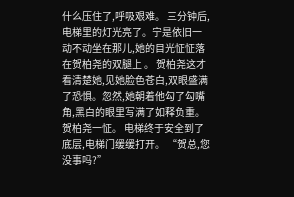什么压住了,呼吸艰难。 三分钟后,电梯里的灯光亮了。宁是依旧一动不动坐在那儿,她的目光怔怔落在贺柏尧的双腿上 。 贺柏尧这才看清楚她,见她脸色苍白,双眼盛满了恐惧。忽然,她朝着他勾了勾嘴角,黑白的眼里写满了如释负重。 贺柏尧一怔。 电梯终于安全到了底层,电梯门缓缓打开。 “贺总,您没事吗?”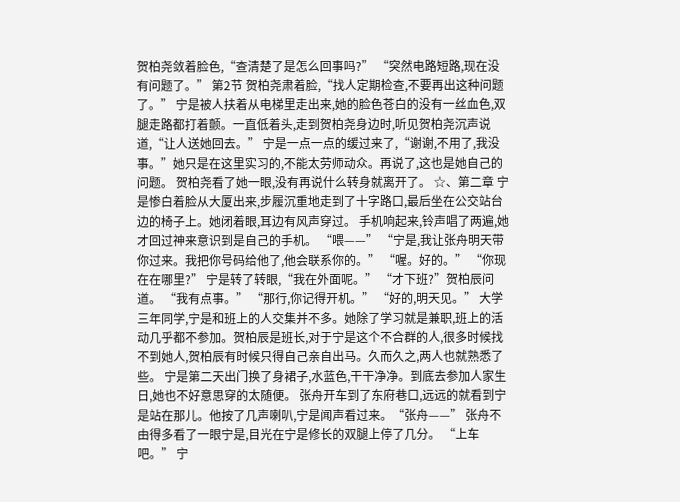贺柏尧敛着脸色,“查清楚了是怎么回事吗?” “突然电路短路,现在没有问题了。” 第2节 贺柏尧肃着脸,“找人定期检查,不要再出这种问题了。” 宁是被人扶着从电梯里走出来,她的脸色苍白的没有一丝血色,双腿走路都打着颤。一直低着头,走到贺柏尧身边时,听见贺柏尧沉声说道,“让人送她回去。” 宁是一点一点的缓过来了,“谢谢,不用了,我没事。”她只是在这里实习的,不能太劳师动众。再说了,这也是她自己的问题。 贺柏尧看了她一眼,没有再说什么转身就离开了。 ☆、第二章 宁是惨白着脸从大厦出来,步履沉重地走到了十字路口,最后坐在公交站台边的椅子上。她闭着眼,耳边有风声穿过。 手机响起来,铃声唱了两遍,她才回过神来意识到是自己的手机。 “喂——” “宁是,我让张舟明天带你过来。我把你号码给他了,他会联系你的。” “喔。好的。” “你现在在哪里?” 宁是转了转眼,“我在外面呢。” “才下班?”贺柏辰问道。 “我有点事。” “那行,你记得开机。” “好的,明天见。” 大学三年同学,宁是和班上的人交集并不多。她除了学习就是兼职,班上的活动几乎都不参加。贺柏辰是班长,对于宁是这个不合群的人,很多时候找不到她人,贺柏辰有时候只得自己亲自出马。久而久之,两人也就熟悉了些。 宁是第二天出门换了身裙子,水蓝色,干干净净。到底去参加人家生日,她也不好意思穿的太随便。 张舟开车到了东府巷口,远远的就看到宁是站在那儿。他按了几声喇叭,宁是闻声看过来。“张舟——” 张舟不由得多看了一眼宁是,目光在宁是修长的双腿上停了几分。 “上车吧。” 宁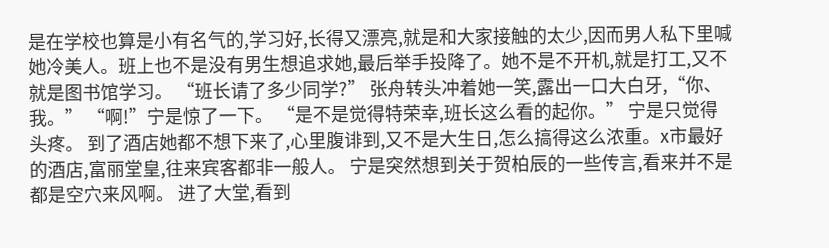是在学校也算是小有名气的,学习好,长得又漂亮,就是和大家接触的太少,因而男人私下里喊她冷美人。班上也不是没有男生想追求她,最后举手投降了。她不是不开机,就是打工,又不就是图书馆学习。 “班长请了多少同学?” 张舟转头冲着她一笑,露出一口大白牙,“你、我。” “啊!”宁是惊了一下。 “是不是觉得特荣幸,班长这么看的起你。” 宁是只觉得头疼。 到了酒店她都不想下来了,心里腹诽到,又不是大生日,怎么搞得这么浓重。x市最好的酒店,富丽堂皇,往来宾客都非一般人。 宁是突然想到关于贺柏辰的一些传言,看来并不是都是空穴来风啊。 进了大堂,看到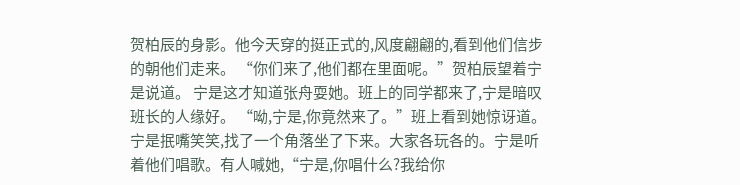贺柏辰的身影。他今天穿的挺正式的,风度翩翩的,看到他们信步的朝他们走来。 “你们来了,他们都在里面呢。”贺柏辰望着宁是说道。 宁是这才知道张舟耍她。班上的同学都来了,宁是暗叹班长的人缘好。 “呦,宁是,你竟然来了。”班上看到她惊讶道。 宁是抿嘴笑笑,找了一个角落坐了下来。大家各玩各的。宁是听着他们唱歌。有人喊她,“宁是,你唱什么?我给你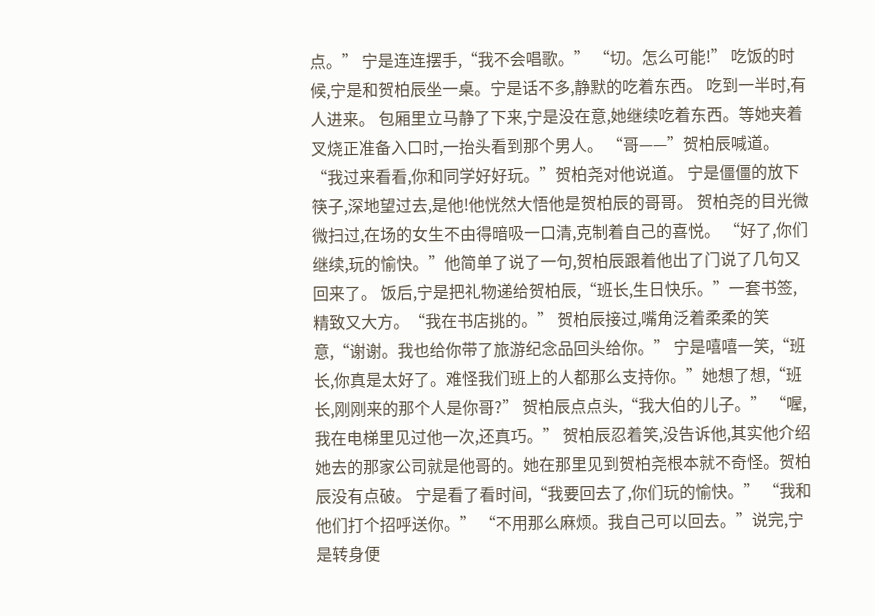点。” 宁是连连摆手,“我不会唱歌。” “切。怎么可能!” 吃饭的时候,宁是和贺柏辰坐一桌。宁是话不多,静默的吃着东西。 吃到一半时,有人进来。 包厢里立马静了下来,宁是没在意,她继续吃着东西。等她夹着叉烧正准备入口时,一抬头看到那个男人。 “哥——”贺柏辰喊道。 “我过来看看,你和同学好好玩。”贺柏尧对他说道。 宁是僵僵的放下筷子,深地望过去,是他!他恍然大悟他是贺柏辰的哥哥。 贺柏尧的目光微微扫过,在场的女生不由得暗吸一口清,克制着自己的喜悦。 “好了,你们继续,玩的愉快。”他简单了说了一句,贺柏辰跟着他出了门说了几句又回来了。 饭后,宁是把礼物递给贺柏辰,“班长,生日快乐。”一套书签,精致又大方。“我在书店挑的。” 贺柏辰接过,嘴角泛着柔柔的笑意,“谢谢。我也给你带了旅游纪念品回头给你。” 宁是嘻嘻一笑,“班长,你真是太好了。难怪我们班上的人都那么支持你。”她想了想,“班长,刚刚来的那个人是你哥?” 贺柏辰点点头,“我大伯的儿子。” “喔,我在电梯里见过他一次,还真巧。” 贺柏辰忍着笑,没告诉他,其实他介绍她去的那家公司就是他哥的。她在那里见到贺柏尧根本就不奇怪。贺柏辰没有点破。 宁是看了看时间,“我要回去了,你们玩的愉快。” “我和他们打个招呼送你。” “不用那么麻烦。我自己可以回去。”说完,宁是转身便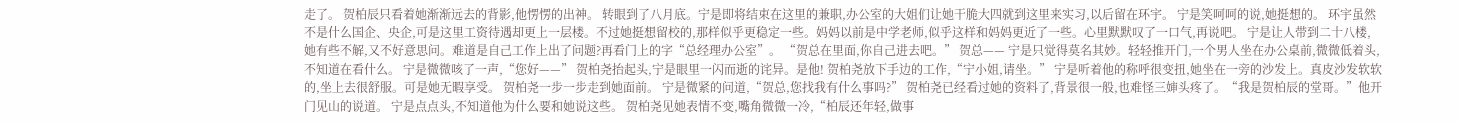走了。 贺柏辰只看着她渐渐远去的背影,他愣愣的出神。 转眼到了八月底。宁是即将结束在这里的兼职,办公室的大姐们让她干脆大四就到这里来实习,以后留在环宇。 宁是笑呵呵的说,她挺想的。 环宇虽然不是什么国企、央企,可是这里工资待遇却更上一层楼。不过她挺想留校的,那样似乎更稳定一些。妈妈以前是中学老师,似乎这样和妈妈更近了一些。心里默默叹了一口气,再说吧。 宁是让人带到二十八楼,她有些不解,又不好意思问。难道是自己工作上出了问题?再看门上的字“总经理办公室”。 “贺总在里面,你自己进去吧。” 贺总—— 宁是只觉得莫名其妙。轻轻推开门,一个男人坐在办公桌前,微微低着头,不知道在看什么。 宁是微微咳了一声,“您好——” 贺柏尧抬起头,宁是眼里一闪而逝的诧异。是他! 贺柏尧放下手边的工作,“宁小姐,请坐。” 宁是听着他的称呼很变扭,她坐在一旁的沙发上。真皮沙发软软的,坐上去很舒服。可是她无暇享受。 贺柏尧一步一步走到她面前。 宁是微紧的问道,“贺总,您找我有什么事吗?” 贺柏尧已经看过她的资料了,背景很一般,也难怪三婶头疼了。“我是贺柏辰的堂哥。”他开门见山的说道。 宁是点点头,不知道他为什么要和她说这些。 贺柏尧见她表情不变,嘴角微微一冷,“柏辰还年轻,做事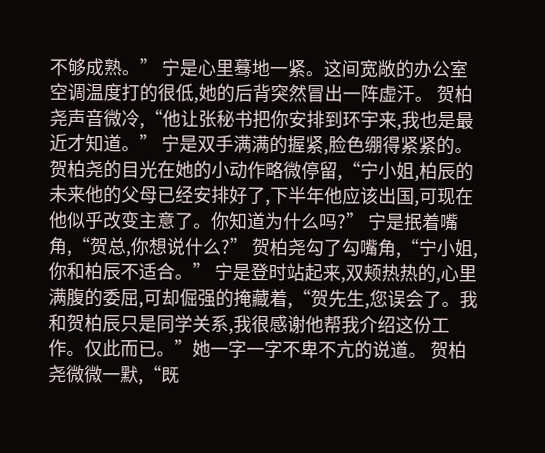不够成熟。” 宁是心里蓦地一紧。这间宽敞的办公室空调温度打的很低,她的后背突然冒出一阵虚汗。 贺柏尧声音微冷,“他让张秘书把你安排到环宇来,我也是最近才知道。” 宁是双手满满的握紧,脸色绷得紧紧的。 贺柏尧的目光在她的小动作略微停留,“宁小姐,柏辰的未来他的父母已经安排好了,下半年他应该出国,可现在他似乎改变主意了。你知道为什么吗?” 宁是抿着嘴角,“贺总,你想说什么?” 贺柏尧勾了勾嘴角,“宁小姐,你和柏辰不适合。” 宁是登时站起来,双颊热热的,心里满腹的委屈,可却倔强的掩藏着,“贺先生,您误会了。我和贺柏辰只是同学关系,我很感谢他帮我介绍这份工作。仅此而已。”她一字一字不卑不亢的说道。 贺柏尧微微一默,“既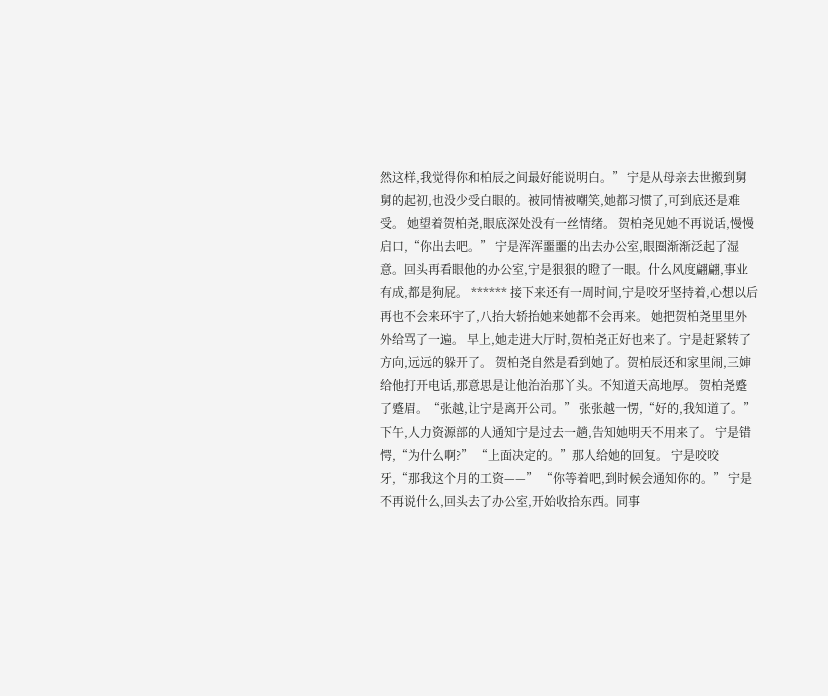然这样,我觉得你和柏辰之间最好能说明白。” 宁是从母亲去世搬到舅舅的起初,也没少受白眼的。被同情被嘲笑,她都习惯了,可到底还是难受。 她望着贺柏尧,眼底深处没有一丝情绪。 贺柏尧见她不再说话,慢慢启口,“你出去吧。” 宁是浑浑噩噩的出去办公室,眼圈渐渐泛起了湿意。回头再看眼他的办公室,宁是狠狠的瞪了一眼。什么风度翩翩,事业有成,都是狗屁。 ****** 接下来还有一周时间,宁是咬牙坚持着,心想以后再也不会来环宇了,八抬大轿抬她来她都不会再来。 她把贺柏尧里里外外给骂了一遍。 早上,她走进大厅时,贺柏尧正好也来了。宁是赶紧转了方向,远远的躲开了。 贺柏尧自然是看到她了。贺柏辰还和家里闹,三婶给他打开电话,那意思是让他治治那丫头。不知道天高地厚。 贺柏尧蹙了蹙眉。“张越,让宁是离开公司。” 张张越一愣,“好的,我知道了。” 下午,人力资源部的人通知宁是过去一趟,告知她明天不用来了。 宁是错愕,“为什么啊?” “上面决定的。”那人给她的回复。 宁是咬咬牙,“那我这个月的工资——” “你等着吧,到时候会通知你的。” 宁是不再说什么,回头去了办公室,开始收拾东西。同事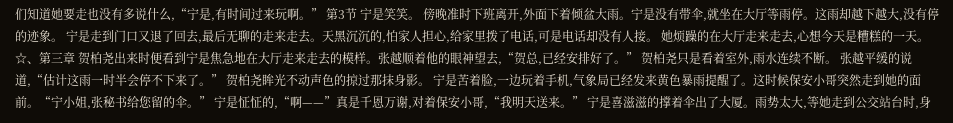们知道她要走也没有多说什么,“宁是,有时间过来玩啊。” 第3节 宁是笑笑。 傍晚准时下班离开,外面下着倾盆大雨。宁是没有带伞,就坐在大厅等雨停。这雨却越下越大,没有停的迹象。 宁是走到门口又退了回去,最后无聊的走来走去。天黑沉沉的,怕家人担心,给家里拨了电话,可是电话却没有人接。 她烦躁的在大厅走来走去,心想今天是糟糕的一天。 ☆、第三章 贺柏尧出来时便看到宁是焦急地在大厅走来走去的模样。张越顺着他的眼神望去,“贺总,已经安排好了。” 贺柏尧只是看着室外,雨水连续不断。 张越平缓的说道,“估计这雨一时半会停不下来了。” 贺柏尧眸光不动声色的掠过那抹身影。 宁是苦着脸,一边玩着手机,气象局已经发来黄色暴雨提醒了。这时候保安小哥突然走到她的面前。“宁小姐,张秘书给您留的伞。” 宁是怔怔的,“啊——”真是千恩万谢,对着保安小哥,“我明天送来。” 宁是喜滋滋的撑着伞出了大厦。雨势太大,等她走到公交站台时,身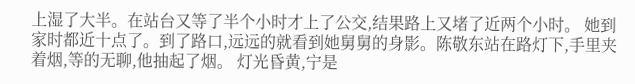上湿了大半。在站台又等了半个小时才上了公交,结果路上又堵了近两个小时。 她到家时都近十点了。到了路口,远远的就看到她舅舅的身影。陈敬东站在路灯下,手里夹着烟,等的无聊,他抽起了烟。 灯光昏黄,宁是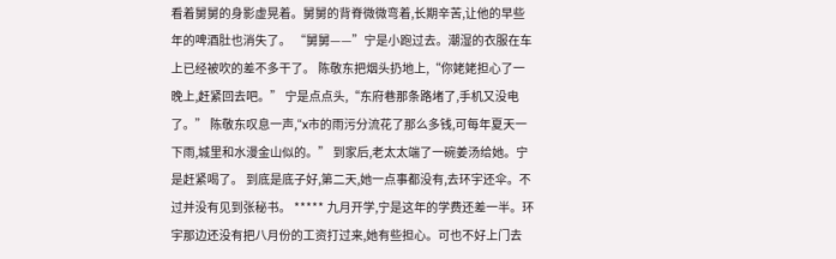看着舅舅的身影虚晃着。舅舅的背脊微微弯着,长期辛苦,让他的早些年的啤酒肚也消失了。 “舅舅——”宁是小跑过去。潮湿的衣服在车上已经被吹的差不多干了。 陈敬东把烟头扔地上,“你姥姥担心了一晚上,赶紧回去吧。” 宁是点点头,“东府巷那条路堵了,手机又没电了。” 陈敬东叹息一声,“x市的雨污分流花了那么多钱,可每年夏天一下雨,城里和水漫金山似的。” 到家后,老太太端了一碗姜汤给她。宁是赶紧喝了。 到底是底子好,第二天,她一点事都没有,去环宇还伞。不过并没有见到张秘书。 ***** 九月开学,宁是这年的学费还差一半。环宇那边还没有把八月份的工资打过来,她有些担心。可也不好上门去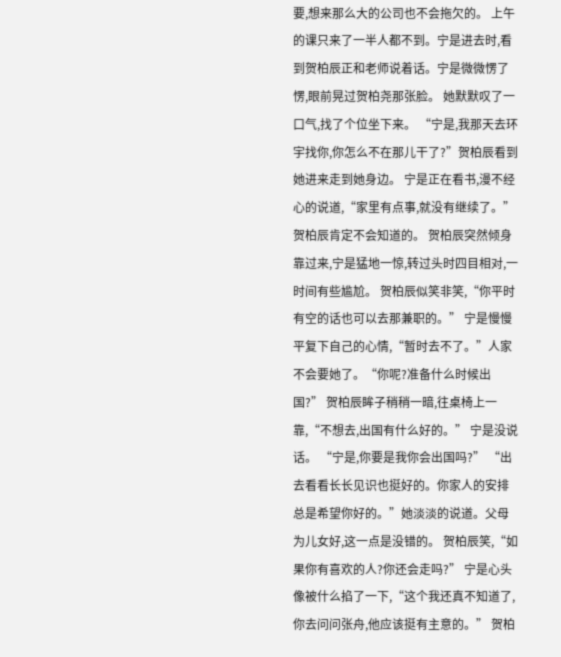要,想来那么大的公司也不会拖欠的。 上午的课只来了一半人都不到。宁是进去时,看到贺柏辰正和老师说着话。宁是微微愣了愣,眼前晃过贺柏尧那张脸。 她默默叹了一口气,找了个位坐下来。 “宁是,我那天去环宇找你,你怎么不在那儿干了?”贺柏辰看到她进来走到她身边。 宁是正在看书,漫不经心的说道,“家里有点事,就没有继续了。”贺柏辰肯定不会知道的。 贺柏辰突然倾身靠过来,宁是猛地一惊,转过头时四目相对,一时间有些尴尬。 贺柏辰似笑非笑,“你平时有空的话也可以去那兼职的。” 宁是慢慢平复下自己的心情,“暂时去不了。”人家不会要她了。“你呢?准备什么时候出国?” 贺柏辰眸子稍稍一暗,往桌椅上一靠,“不想去,出国有什么好的。” 宁是没说话。 “宁是,你要是我你会出国吗?” “出去看看长长见识也挺好的。你家人的安排总是希望你好的。”她淡淡的说道。父母为儿女好,这一点是没错的。 贺柏辰笑,“如果你有喜欢的人?你还会走吗?” 宁是心头像被什么掐了一下,“这个我还真不知道了,你去问问张舟,他应该挺有主意的。” 贺柏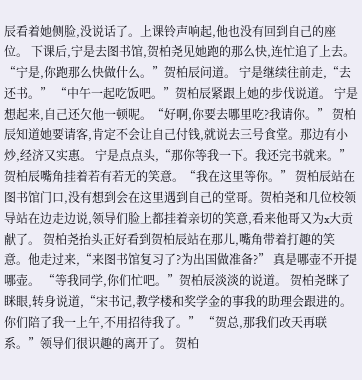辰看着她侧脸,没说话了。上课铃声响起,他也没有回到自己的座位。 下课后,宁是去图书馆,贺柏尧见她跑的那么快,连忙追了上去。 “宁是,你跑那么快做什么。”贺柏辰问道。 宁是继续往前走,“去还书。” “中午一起吃饭吧。”贺柏辰紧跟上她的步伐说道。 宁是想起来,自己还欠他一顿呢。“好啊,你要去哪里吃?我请你。” 贺柏辰知道她要请客,肯定不会让自己付钱,就说去三号食堂。那边有小炒,经济又实惠。 宁是点点头,“那你等我一下。我还完书就来。” 贺柏辰嘴角挂着若有若无的笑意。“我在这里等你。” 贺柏辰站在图书馆门口,没有想到会在这里遇到自己的堂哥。贺柏尧和几位校领导站在边走边说,领导们脸上都挂着亲切的笑意,看来他哥又为x大贡献了。 贺柏尧抬头正好看到贺柏辰站在那儿,嘴角带着打趣的笑意。他走过来,“来图书馆复习了?为出国做准备?” 真是哪壶不开提哪壶。 “等我同学,你们忙吧。”贺柏辰淡淡的说道。 贺柏尧眯了眯眼,转身说道,“宋书记,教学楼和奖学金的事我的助理会跟进的。你们陪了我一上午,不用招待我了。” “贺总,那我们改天再联系。”领导们很识趣的离开了。 贺柏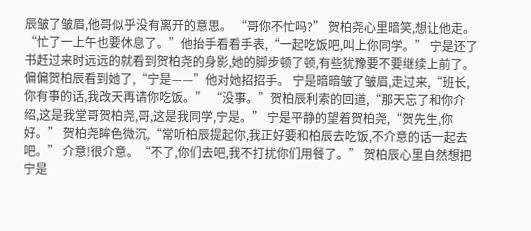辰皱了皱眉,他哥似乎没有离开的意思。 “哥你不忙吗?” 贺柏尧心里暗笑,想让他走。“忙了一上午也要休息了。”他抬手看看手表,“一起吃饭吧,叫上你同学。” 宁是还了书赶过来时远远的就看到贺柏尧的身影,她的脚步顿了顿,有些犹豫要不要继续上前了。偏偏贺柏辰看到她了,“宁是——”他对她招招手。 宁是暗暗皱了皱眉,走过来,“班长,你有事的话,我改天再请你吃饭。” “没事。”贺柏辰利索的回道,“那天忘了和你介绍,这是我堂哥贺柏尧,哥,这是我同学,宁是。” 宁是平静的望着贺柏尧,“贺先生,你好。” 贺柏尧眸色微沉,“常听柏辰提起你,我正好要和柏辰去吃饭,不介意的话一起去吧。” 介意!很介意。“不了,你们去吧,我不打扰你们用餐了。” 贺柏辰心里自然想把宁是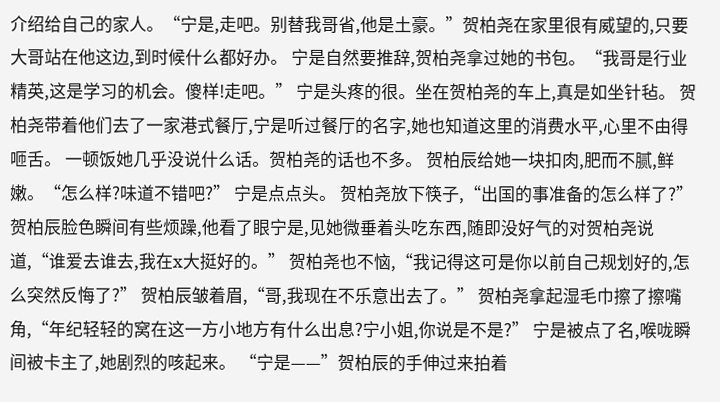介绍给自己的家人。“宁是,走吧。别替我哥省,他是土豪。”贺柏尧在家里很有威望的,只要大哥站在他这边,到时候什么都好办。 宁是自然要推辞,贺柏尧拿过她的书包。“我哥是行业精英,这是学习的机会。傻样!走吧。” 宁是头疼的很。坐在贺柏尧的车上,真是如坐针毡。 贺柏尧带着他们去了一家港式餐厅,宁是听过餐厅的名字,她也知道这里的消费水平,心里不由得咂舌。 一顿饭她几乎没说什么话。贺柏尧的话也不多。 贺柏辰给她一块扣肉,肥而不腻,鲜嫩。“怎么样?味道不错吧?” 宁是点点头。 贺柏尧放下筷子,“出国的事准备的怎么样了?” 贺柏辰脸色瞬间有些烦躁,他看了眼宁是,见她微垂着头吃东西,随即没好气的对贺柏尧说道,“谁爱去谁去,我在x大挺好的。” 贺柏尧也不恼,“我记得这可是你以前自己规划好的,怎么突然反悔了?” 贺柏辰皱着眉,“哥,我现在不乐意出去了。” 贺柏尧拿起湿毛巾擦了擦嘴角,“年纪轻轻的窝在这一方小地方有什么出息?宁小姐,你说是不是?” 宁是被点了名,喉咙瞬间被卡主了,她剧烈的咳起来。 “宁是——”贺柏辰的手伸过来拍着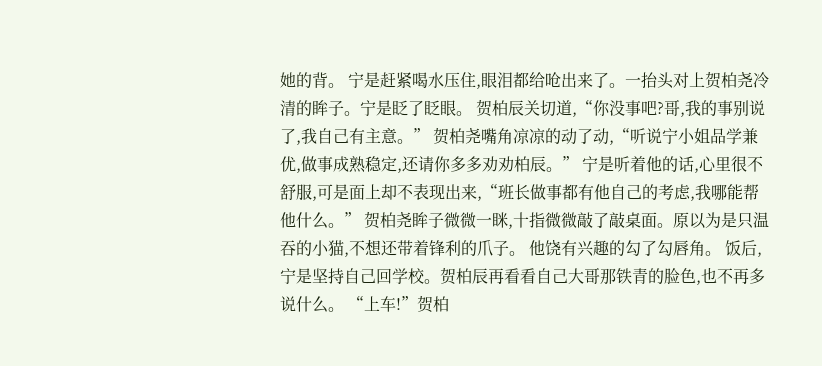她的背。 宁是赶紧喝水压住,眼泪都给呛出来了。一抬头对上贺柏尧冷清的眸子。宁是眨了眨眼。 贺柏辰关切道,“你没事吧?哥,我的事别说了,我自己有主意。” 贺柏尧嘴角凉凉的动了动,“听说宁小姐品学兼优,做事成熟稳定,还请你多多劝劝柏辰。” 宁是听着他的话,心里很不舒服,可是面上却不表现出来,“班长做事都有他自己的考虑,我哪能帮他什么。” 贺柏尧眸子微微一眯,十指微微敲了敲桌面。原以为是只温吞的小猫,不想还带着锋利的爪子。 他饶有兴趣的勾了勾唇角。 饭后,宁是坚持自己回学校。贺柏辰再看看自己大哥那铁青的脸色,也不再多说什么。 “上车!”贺柏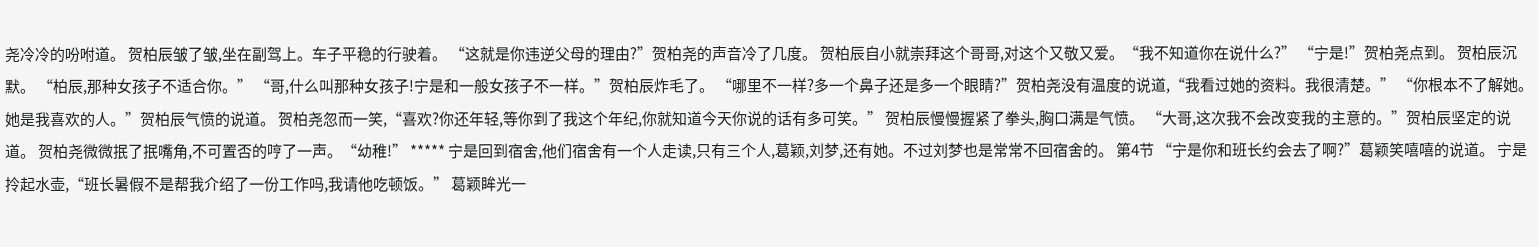尧冷冷的吩咐道。 贺柏辰皱了皱,坐在副驾上。车子平稳的行驶着。 “这就是你违逆父母的理由?”贺柏尧的声音冷了几度。 贺柏辰自小就崇拜这个哥哥,对这个又敬又爱。“我不知道你在说什么?” “宁是!”贺柏尧点到。 贺柏辰沉默。 “柏辰,那种女孩子不适合你。” “哥,什么叫那种女孩子!宁是和一般女孩子不一样。”贺柏辰炸毛了。 “哪里不一样?多一个鼻子还是多一个眼睛?”贺柏尧没有温度的说道,“我看过她的资料。我很清楚。” “你根本不了解她。她是我喜欢的人。”贺柏辰气愤的说道。 贺柏尧忽而一笑,“喜欢?你还年轻,等你到了我这个年纪,你就知道今天你说的话有多可笑。” 贺柏辰慢慢握紧了拳头,胸口满是气愤。 “大哥,这次我不会改变我的主意的。”贺柏辰坚定的说道。 贺柏尧微微抿了抿嘴角,不可置否的哼了一声。“幼稚!” ***** 宁是回到宿舍,他们宿舍有一个人走读,只有三个人,葛颖,刘梦,还有她。不过刘梦也是常常不回宿舍的。 第4节 “宁是你和班长约会去了啊?”葛颖笑嘻嘻的说道。 宁是拎起水壶,“班长暑假不是帮我介绍了一份工作吗,我请他吃顿饭。” 葛颖眸光一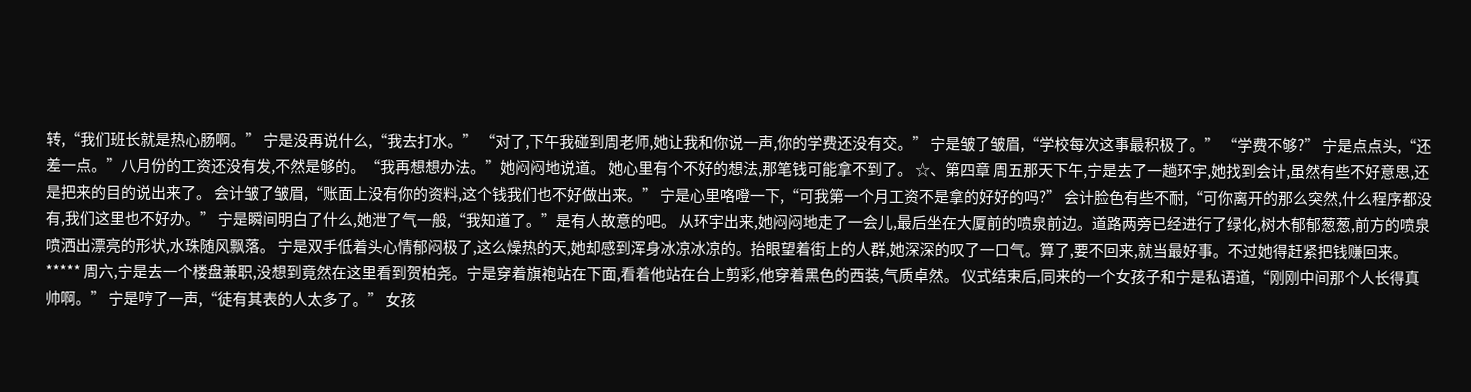转,“我们班长就是热心肠啊。” 宁是没再说什么,“我去打水。” “对了,下午我碰到周老师,她让我和你说一声,你的学费还没有交。” 宁是皱了皱眉,“学校每次这事最积极了。” “学费不够?” 宁是点点头,“还差一点。”八月份的工资还没有发,不然是够的。“我再想想办法。”她闷闷地说道。 她心里有个不好的想法,那笔钱可能拿不到了。 ☆、第四章 周五那天下午,宁是去了一趟环宇,她找到会计,虽然有些不好意思,还是把来的目的说出来了。 会计皱了皱眉,“账面上没有你的资料,这个钱我们也不好做出来。” 宁是心里咯噔一下,“可我第一个月工资不是拿的好好的吗?” 会计脸色有些不耐,“可你离开的那么突然,什么程序都没有,我们这里也不好办。” 宁是瞬间明白了什么,她泄了气一般,“我知道了。”是有人故意的吧。 从环宇出来,她闷闷地走了一会儿,最后坐在大厦前的喷泉前边。道路两旁已经进行了绿化,树木郁郁葱葱,前方的喷泉喷洒出漂亮的形状,水珠随风飘落。 宁是双手低着头心情郁闷极了,这么燥热的天,她却感到浑身冰凉冰凉的。抬眼望着街上的人群,她深深的叹了一口气。算了,要不回来,就当最好事。不过她得赶紧把钱赚回来。 ***** 周六,宁是去一个楼盘兼职,没想到竟然在这里看到贺柏尧。宁是穿着旗袍站在下面,看着他站在台上剪彩,他穿着黑色的西装,气质卓然。 仪式结束后,同来的一个女孩子和宁是私语道,“刚刚中间那个人长得真帅啊。” 宁是哼了一声,“徒有其表的人太多了。” 女孩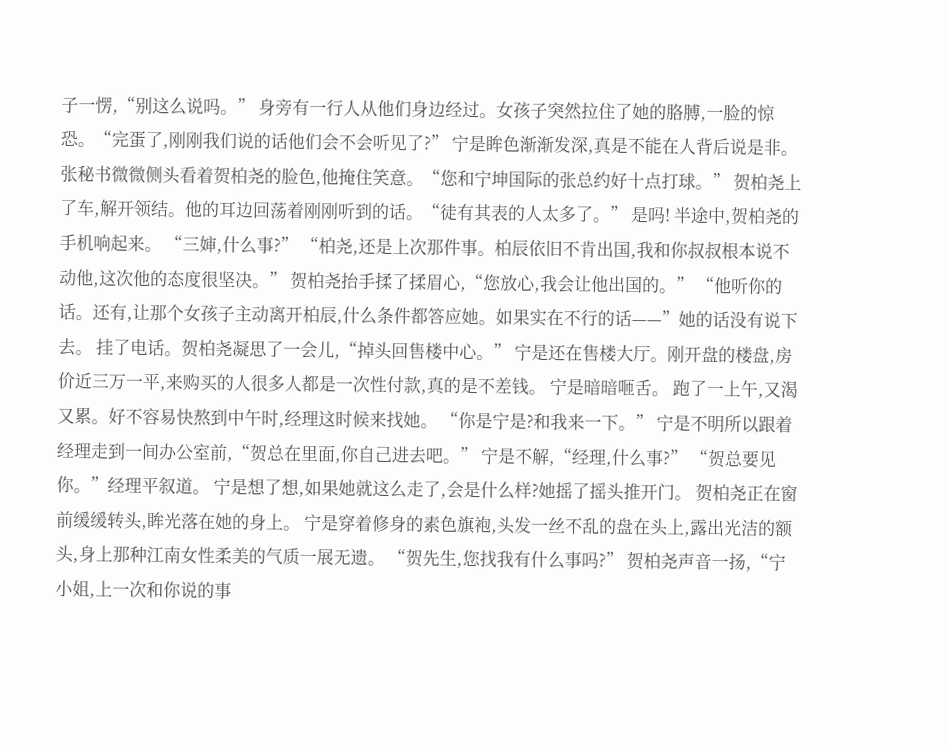子一愣,“别这么说吗。” 身旁有一行人从他们身边经过。女孩子突然拉住了她的胳膊,一脸的惊恐。“完蛋了,刚刚我们说的话他们会不会听见了?” 宁是眸色渐渐发深,真是不能在人背后说是非。 张秘书微微侧头看着贺柏尧的脸色,他掩住笑意。“您和宁坤国际的张总约好十点打球。” 贺柏尧上了车,解开领结。他的耳边回荡着刚刚听到的话。“徒有其表的人太多了。” 是吗! 半途中,贺柏尧的手机响起来。 “三婶,什么事?” “柏尧,还是上次那件事。柏辰依旧不肯出国,我和你叔叔根本说不动他,这次他的态度很坚决。” 贺柏尧抬手揉了揉眉心,“您放心,我会让他出国的。” “他听你的话。还有,让那个女孩子主动离开柏辰,什么条件都答应她。如果实在不行的话——”她的话没有说下去。 挂了电话。贺柏尧凝思了一会儿,“掉头回售楼中心。” 宁是还在售楼大厅。刚开盘的楼盘,房价近三万一平,来购买的人很多人都是一次性付款,真的是不差钱。 宁是暗暗咂舌。 跑了一上午,又渴又累。好不容易快熬到中午时,经理这时候来找她。 “你是宁是?和我来一下。” 宁是不明所以跟着经理走到一间办公室前,“贺总在里面,你自己进去吧。” 宁是不解,“经理,什么事?” “贺总要见你。”经理平叙道。 宁是想了想,如果她就这么走了,会是什么样?她摇了摇头推开门。 贺柏尧正在窗前缓缓转头,眸光落在她的身上。 宁是穿着修身的素色旗袍,头发一丝不乱的盘在头上,露出光洁的额头,身上那种江南女性柔美的气质一展无遗。 “贺先生,您找我有什么事吗?” 贺柏尧声音一扬,“宁小姐,上一次和你说的事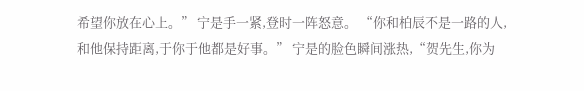希望你放在心上。” 宁是手一紧,登时一阵怒意。 “你和柏辰不是一路的人,和他保持距离,于你于他都是好事。” 宁是的脸色瞬间涨热,“贺先生,你为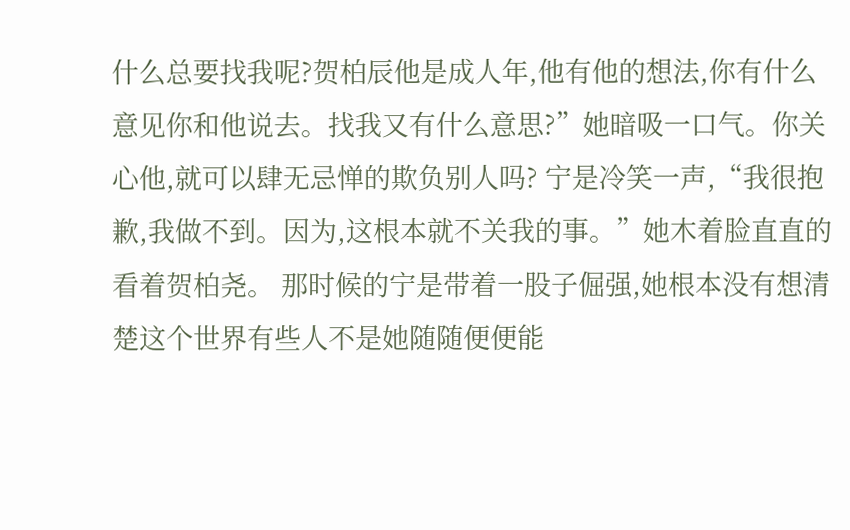什么总要找我呢?贺柏辰他是成人年,他有他的想法,你有什么意见你和他说去。找我又有什么意思?”她暗吸一口气。你关心他,就可以肆无忌惮的欺负别人吗? 宁是冷笑一声,“我很抱歉,我做不到。因为,这根本就不关我的事。”她木着脸直直的看着贺柏尧。 那时候的宁是带着一股子倔强,她根本没有想清楚这个世界有些人不是她随随便便能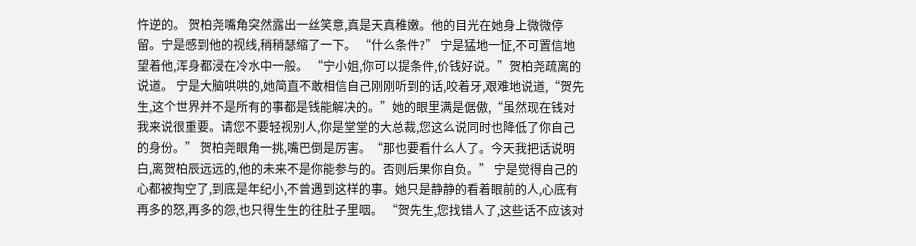忤逆的。 贺柏尧嘴角突然露出一丝笑意,真是天真稚嫩。他的目光在她身上微微停留。宁是感到他的视线,稍稍瑟缩了一下。 “什么条件?” 宁是猛地一怔,不可置信地望着他,浑身都浸在冷水中一般。 “宁小姐,你可以提条件,价钱好说。”贺柏尧疏离的说道。 宁是大脑哄哄的,她简直不敢相信自己刚刚听到的话,咬着牙,艰难地说道,“贺先生,这个世界并不是所有的事都是钱能解决的。”她的眼里满是倨傲,“虽然现在钱对我来说很重要。请您不要轻视别人,你是堂堂的大总裁,您这么说同时也降低了你自己的身份。” 贺柏尧眼角一挑,嘴巴倒是厉害。“那也要看什么人了。今天我把话说明白,离贺柏辰远远的,他的未来不是你能参与的。否则后果你自负。” 宁是觉得自己的心都被掏空了,到底是年纪小,不曾遇到这样的事。她只是静静的看着眼前的人,心底有再多的怒,再多的怨,也只得生生的往肚子里咽。 “贺先生,您找错人了,这些话不应该对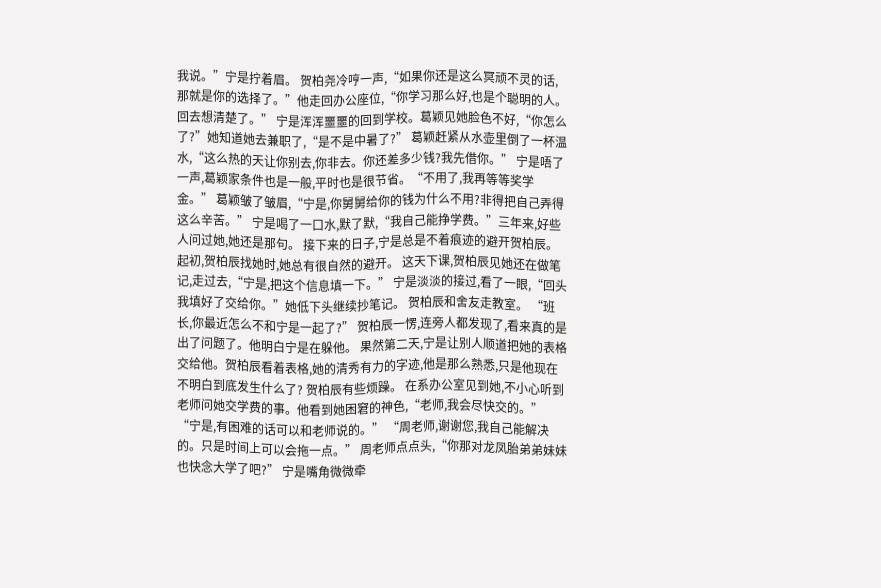我说。”宁是拧着眉。 贺柏尧冷哼一声,“如果你还是这么冥顽不灵的话,那就是你的选择了。”他走回办公座位,“你学习那么好,也是个聪明的人。回去想清楚了。” 宁是浑浑噩噩的回到学校。葛颖见她脸色不好,“你怎么了?”她知道她去兼职了,“是不是中暑了?” 葛颖赶紧从水壶里倒了一杯温水,“这么热的天让你别去,你非去。你还差多少钱?我先借你。” 宁是唔了一声,葛颖家条件也是一般,平时也是很节省。“不用了,我再等等奖学金。” 葛颖皱了皱眉,“宁是,你舅舅给你的钱为什么不用?非得把自己弄得这么辛苦。” 宁是喝了一口水,默了默,“我自己能挣学费。”三年来,好些人问过她,她还是那句。 接下来的日子,宁是总是不着痕迹的避开贺柏辰。起初,贺柏辰找她时,她总有很自然的避开。 这天下课,贺柏辰见她还在做笔记,走过去,“宁是,把这个信息填一下。” 宁是淡淡的接过,看了一眼,“回头我填好了交给你。”她低下头继续抄笔记。 贺柏辰和舍友走教室。 “班长,你最近怎么不和宁是一起了?” 贺柏辰一愣,连旁人都发现了,看来真的是出了问题了。他明白宁是在躲他。 果然第二天,宁是让别人顺道把她的表格交给他。贺柏辰看着表格,她的清秀有力的字迹,他是那么熟悉,只是他现在不明白到底发生什么了? 贺柏辰有些烦躁。 在系办公室见到她,不小心听到老师问她交学费的事。他看到她困窘的神色,“老师,我会尽快交的。” “宁是,有困难的话可以和老师说的。” “周老师,谢谢您,我自己能解决的。只是时间上可以会拖一点。” 周老师点点头,“你那对龙凤胎弟弟妹妹也快念大学了吧?” 宁是嘴角微微牵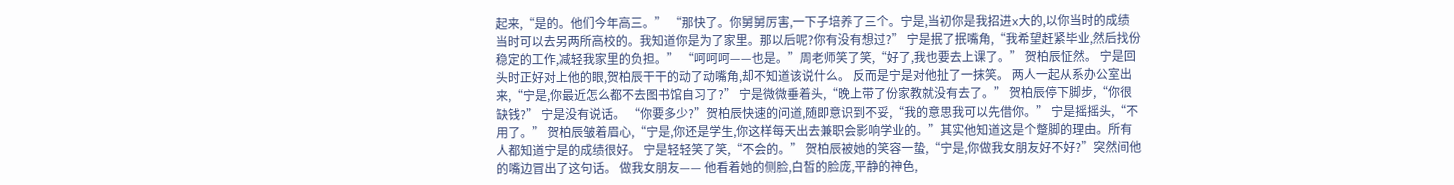起来,“是的。他们今年高三。” “那快了。你舅舅厉害,一下子培养了三个。宁是,当初你是我招进x大的,以你当时的成绩当时可以去另两所高校的。我知道你是为了家里。那以后呢?你有没有想过?” 宁是抿了抿嘴角,“我希望赶紧毕业,然后找份稳定的工作,减轻我家里的负担。” “呵呵呵——也是。”周老师笑了笑,“好了,我也要去上课了。” 贺柏辰怔然。 宁是回头时正好对上他的眼,贺柏辰干干的动了动嘴角,却不知道该说什么。 反而是宁是对他扯了一抹笑。 两人一起从系办公室出来,“宁是,你最近怎么都不去图书馆自习了?” 宁是微微垂着头,“晚上带了份家教就没有去了。” 贺柏辰停下脚步,“你很缺钱?” 宁是没有说话。 “你要多少?”贺柏辰快速的问道,随即意识到不妥,“我的意思我可以先借你。” 宁是摇摇头,“不用了。” 贺柏辰皱着眉心,“宁是,你还是学生,你这样每天出去兼职会影响学业的。”其实他知道这是个蹩脚的理由。所有人都知道宁是的成绩很好。 宁是轻轻笑了笑,“不会的。” 贺柏辰被她的笑容一蛰,“宁是,你做我女朋友好不好?”突然间他的嘴边冒出了这句话。 做我女朋友—— 他看着她的侧脸,白皙的脸庞,平静的神色,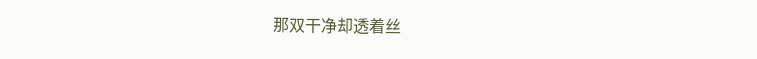那双干净却透着丝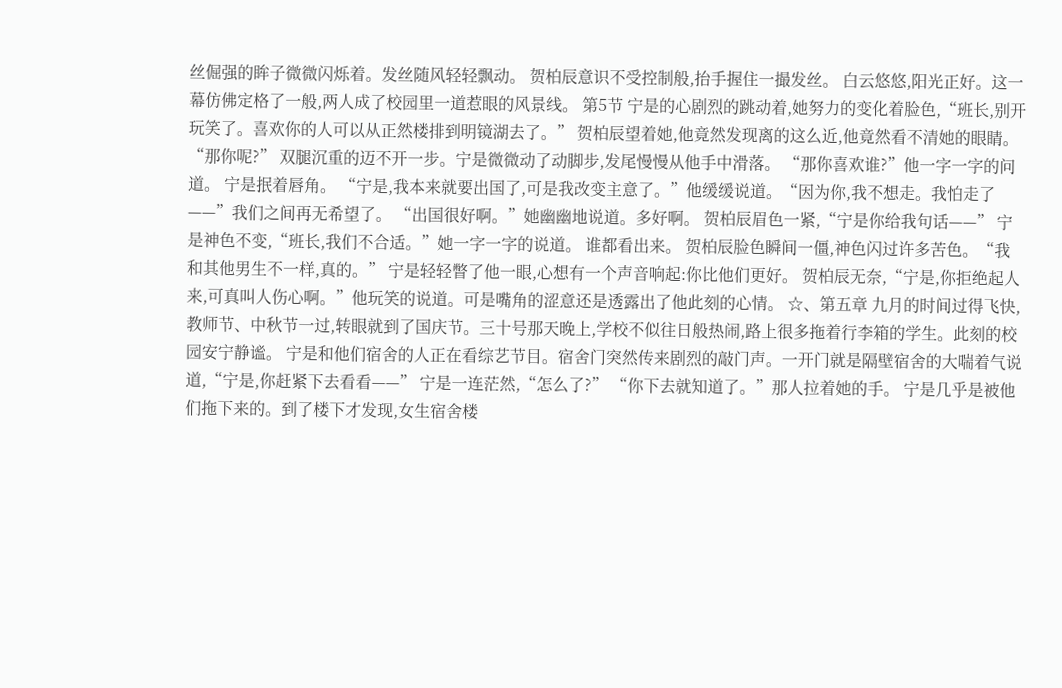丝倔强的眸子微微闪烁着。发丝随风轻轻飘动。 贺柏辰意识不受控制般,抬手握住一撮发丝。 白云悠悠,阳光正好。这一幕仿佛定格了一般,两人成了校园里一道惹眼的风景线。 第5节 宁是的心剧烈的跳动着,她努力的变化着脸色,“班长,别开玩笑了。喜欢你的人可以从正然楼排到明镜湖去了。” 贺柏辰望着她,他竟然发现离的这么近,他竟然看不清她的眼睛。“那你呢?” 双腿沉重的迈不开一步。宁是微微动了动脚步,发尾慢慢从他手中滑落。 “那你喜欢谁?”他一字一字的问道。 宁是抿着唇角。 “宁是,我本来就要出国了,可是我改变主意了。”他缓缓说道。“因为你,我不想走。我怕走了——”我们之间再无希望了。 “出国很好啊。”她幽幽地说道。多好啊。 贺柏辰眉色一紧,“宁是你给我句话——” 宁是神色不变,“班长,我们不合适。”她一字一字的说道。 谁都看出来。 贺柏辰脸色瞬间一僵,神色闪过许多苦色。“我和其他男生不一样,真的。” 宁是轻轻瞥了他一眼,心想有一个声音响起:你比他们更好。 贺柏辰无奈,“宁是,你拒绝起人来,可真叫人伤心啊。”他玩笑的说道。可是嘴角的涩意还是透露出了他此刻的心情。 ☆、第五章 九月的时间过得飞快,教师节、中秋节一过,转眼就到了国庆节。三十号那天晚上,学校不似往日般热闹,路上很多拖着行李箱的学生。此刻的校园安宁静谧。 宁是和他们宿舍的人正在看综艺节目。宿舍门突然传来剧烈的敲门声。一开门就是隔壁宿舍的大喘着气说道,“宁是,你赶紧下去看看——” 宁是一连茫然,“怎么了?” “你下去就知道了。”那人拉着她的手。 宁是几乎是被他们拖下来的。到了楼下才发现,女生宿舍楼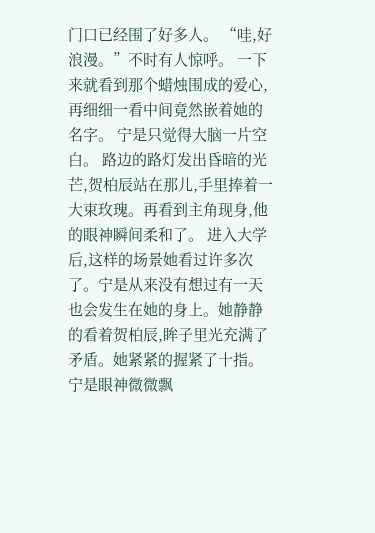门口已经围了好多人。 “哇,好浪漫。”不时有人惊呼。 一下来就看到那个蜡烛围成的爱心,再细细一看中间竟然嵌着她的名字。 宁是只觉得大脑一片空白。 路边的路灯发出昏暗的光芒,贺柏辰站在那儿,手里捧着一大束玫瑰。再看到主角现身,他的眼神瞬间柔和了。 进入大学后,这样的场景她看过许多次了。宁是从来没有想过有一天也会发生在她的身上。她静静的看着贺柏辰,眸子里光充满了矛盾。她紧紧的握紧了十指。宁是眼神微微飘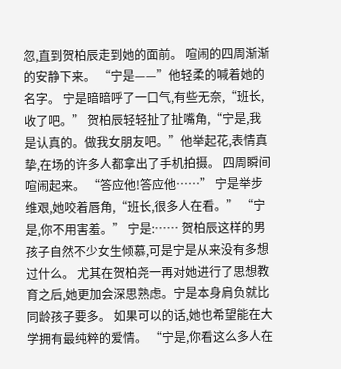忽,直到贺柏辰走到她的面前。 喧闹的四周渐渐的安静下来。 “宁是——”他轻柔的喊着她的名字。 宁是暗暗呼了一口气,有些无奈,“班长,收了吧。” 贺柏辰轻轻扯了扯嘴角,“宁是,我是认真的。做我女朋友吧。”他举起花,表情真挚,在场的许多人都拿出了手机拍摄。 四周瞬间喧闹起来。 “答应他!答应他……” 宁是举步维艰,她咬着唇角,“班长,很多人在看。” “宁是,你不用害羞。” 宁是:…… 贺柏辰这样的男孩子自然不少女生倾慕,可是宁是从来没有多想过什么。 尤其在贺柏尧一再对她进行了思想教育之后,她更加会深思熟虑。宁是本身肩负就比同龄孩子要多。 如果可以的话,她也希望能在大学拥有最纯粹的爱情。 “宁是,你看这么多人在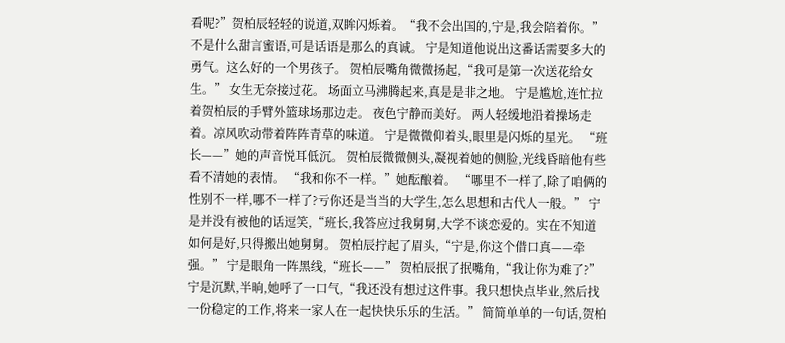看呢?”贺柏辰轻轻的说道,双眸闪烁着。“我不会出国的,宁是,我会陪着你。”不是什么甜言蜜语,可是话语是那么的真诚。 宁是知道他说出这番话需要多大的勇气。这么好的一个男孩子。 贺柏辰嘴角微微扬起,“我可是第一次送花给女生。” 女生无奈接过花。 场面立马沸腾起来,真是是非之地。 宁是尴尬,连忙拉着贺柏辰的手臂外篮球场那边走。 夜色宁静而美好。 两人轻缓地沿着操场走着。凉风吹动带着阵阵青草的味道。 宁是微微仰着头,眼里是闪烁的星光。 “班长——”她的声音悦耳低沉。 贺柏辰微微侧头,凝视着她的侧脸,光线昏暗他有些看不清她的表情。 “我和你不一样。”她酝酿着。 “哪里不一样了,除了咱俩的性别不一样,哪不一样了?亏你还是当当的大学生,怎么思想和古代人一般。” 宁是并没有被他的话逗笑,“班长,我答应过我舅舅,大学不谈恋爱的。实在不知道如何是好,只得搬出她舅舅。 贺柏辰拧起了眉头,“宁是,你这个借口真——牵强。” 宁是眼角一阵黑线,“班长——” 贺柏辰抿了抿嘴角,“我让你为难了?” 宁是沉默,半晌,她呼了一口气,“我还没有想过这件事。我只想快点毕业,然后找一份稳定的工作,将来一家人在一起快快乐乐的生活。” 简简单单的一句话,贺柏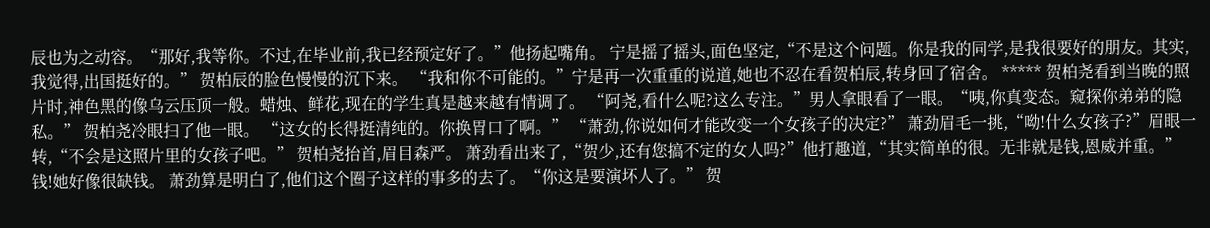辰也为之动容。“那好,我等你。不过,在毕业前,我已经预定好了。”他扬起嘴角。 宁是摇了摇头,面色坚定,“不是这个问题。你是我的同学,是我很要好的朋友。其实,我觉得,出国挺好的。” 贺柏辰的脸色慢慢的沉下来。 “我和你不可能的。”宁是再一次重重的说道,她也不忍在看贺柏辰,转身回了宿舍。 ***** 贺柏尧看到当晚的照片时,神色黑的像乌云压顶一般。蜡烛、鲜花,现在的学生真是越来越有情调了。 “阿尧,看什么呢?这么专注。”男人拿眼看了一眼。“咦,你真变态。窥探你弟弟的隐私。” 贺柏尧冷眼扫了他一眼。 “这女的长得挺清纯的。你换胃口了啊。” “萧劲,你说如何才能改变一个女孩子的决定?” 萧劲眉毛一挑,“呦!什么女孩子?”眉眼一转,“不会是这照片里的女孩子吧。” 贺柏尧抬首,眉目森严。 萧劲看出来了,“贺少,还有您搞不定的女人吗?”他打趣道,“其实简单的很。无非就是钱,恩威并重。” 钱!她好像很缺钱。 萧劲算是明白了,他们这个圈子这样的事多的去了。“你这是要演坏人了。” 贺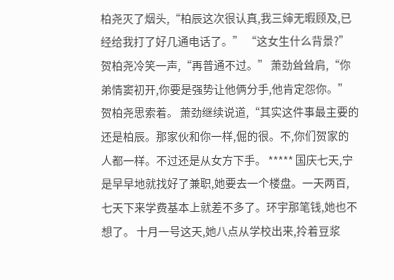柏尧灭了烟头,“柏辰这次很认真,我三婶无暇顾及,已经给我打了好几通电话了。” “这女生什么背景?” 贺柏尧冷笑一声,“再普通不过。” 萧劲耸耸肩,“你弟情窦初开,你要是强势让他俩分手,他肯定怨你。” 贺柏尧思索着。 萧劲继续说道,“其实这件事最主要的还是柏辰。那家伙和你一样,倔的很。不,你们贺家的人都一样。不过还是从女方下手。 ***** 国庆七天,宁是早早地就找好了兼职,她要去一个楼盘。一天两百,七天下来学费基本上就差不多了。环宇那笔钱,她也不想了。 十月一号这天,她八点从学校出来,拎着豆浆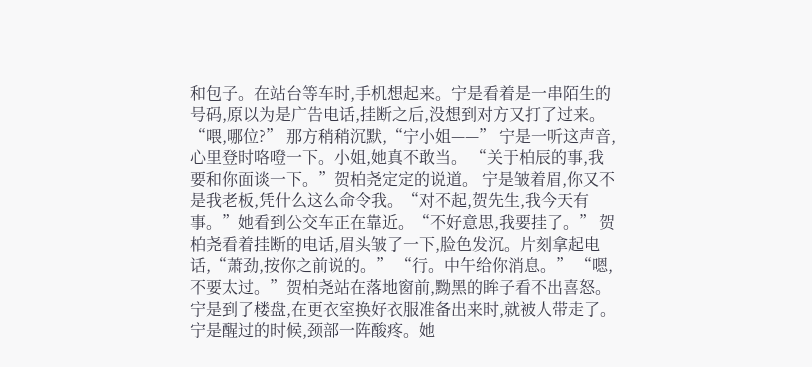和包子。在站台等车时,手机想起来。宁是看着是一串陌生的号码,原以为是广告电话,挂断之后,没想到对方又打了过来。 “喂,哪位?” 那方稍稍沉默,“宁小姐——” 宁是一听这声音,心里登时咯噔一下。小姐,她真不敢当。 “关于柏辰的事,我要和你面谈一下。”贺柏尧定定的说道。 宁是皱着眉,你又不是我老板,凭什么这么命令我。“对不起,贺先生,我今天有事。”她看到公交车正在靠近。“不好意思,我要挂了。” 贺柏尧看着挂断的电话,眉头皱了一下,脸色发沉。片刻拿起电话,“萧劲,按你之前说的。” “行。中午给你消息。” “嗯,不要太过。”贺柏尧站在落地窗前,黝黑的眸子看不出喜怒。 宁是到了楼盘,在更衣室换好衣服准备出来时,就被人带走了。 宁是醒过的时候,颈部一阵酸疼。她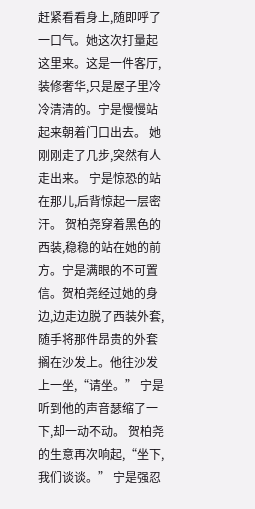赶紧看看身上,随即呼了一口气。她这次打量起这里来。这是一件客厅,装修奢华,只是屋子里冷冷清清的。宁是慢慢站起来朝着门口出去。 她刚刚走了几步,突然有人走出来。 宁是惊恐的站在那儿,后背惊起一层密汗。 贺柏尧穿着黑色的西装,稳稳的站在她的前方。宁是满眼的不可置信。贺柏尧经过她的身边,边走边脱了西装外套,随手将那件昂贵的外套搁在沙发上。他往沙发上一坐,“请坐。” 宁是听到他的声音瑟缩了一下,却一动不动。 贺柏尧的生意再次响起,“坐下,我们谈谈。” 宁是强忍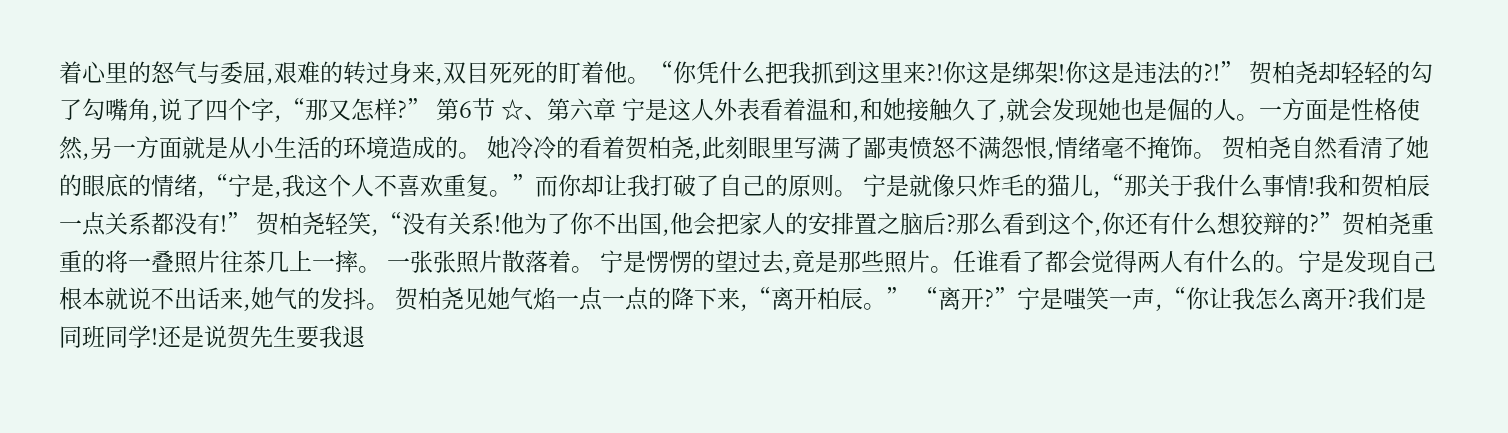着心里的怒气与委屈,艰难的转过身来,双目死死的盯着他。“你凭什么把我抓到这里来?!你这是绑架!你这是违法的?!” 贺柏尧却轻轻的勾了勾嘴角,说了四个字,“那又怎样?” 第6节 ☆、第六章 宁是这人外表看着温和,和她接触久了,就会发现她也是倔的人。一方面是性格使然,另一方面就是从小生活的环境造成的。 她冷冷的看着贺柏尧,此刻眼里写满了鄙夷愤怒不满怨恨,情绪毫不掩饰。 贺柏尧自然看清了她的眼底的情绪,“宁是,我这个人不喜欢重复。”而你却让我打破了自己的原则。 宁是就像只炸毛的猫儿,“那关于我什么事情!我和贺柏辰一点关系都没有!” 贺柏尧轻笑,“没有关系!他为了你不出国,他会把家人的安排置之脑后?那么看到这个,你还有什么想狡辩的?”贺柏尧重重的将一叠照片往茶几上一摔。 一张张照片散落着。 宁是愣愣的望过去,竟是那些照片。任谁看了都会觉得两人有什么的。宁是发现自己根本就说不出话来,她气的发抖。 贺柏尧见她气焰一点一点的降下来,“离开柏辰。” “离开?”宁是嗤笑一声,“你让我怎么离开?我们是同班同学!还是说贺先生要我退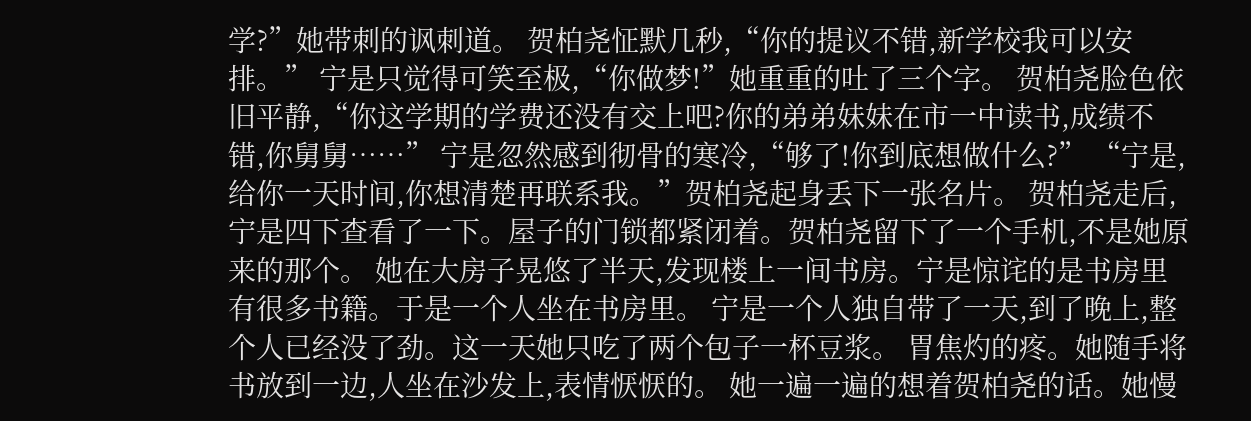学?”她带刺的讽刺道。 贺柏尧怔默几秒,“你的提议不错,新学校我可以安排。” 宁是只觉得可笑至极,“你做梦!”她重重的吐了三个字。 贺柏尧脸色依旧平静,“你这学期的学费还没有交上吧?你的弟弟妹妹在市一中读书,成绩不错,你舅舅……” 宁是忽然感到彻骨的寒冷,“够了!你到底想做什么?” “宁是,给你一天时间,你想清楚再联系我。”贺柏尧起身丢下一张名片。 贺柏尧走后,宁是四下查看了一下。屋子的门锁都紧闭着。贺柏尧留下了一个手机,不是她原来的那个。 她在大房子晃悠了半天,发现楼上一间书房。宁是惊诧的是书房里有很多书籍。于是一个人坐在书房里。 宁是一个人独自带了一天,到了晚上,整个人已经没了劲。这一天她只吃了两个包子一杯豆浆。 胃焦灼的疼。她随手将书放到一边,人坐在沙发上,表情恹恹的。 她一遍一遍的想着贺柏尧的话。她慢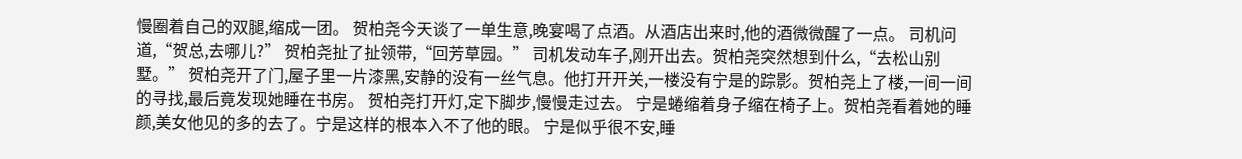慢圈着自己的双腿,缩成一团。 贺柏尧今天谈了一单生意,晚宴喝了点酒。从酒店出来时,他的酒微微醒了一点。 司机问道,“贺总,去哪儿?” 贺柏尧扯了扯领带,“回芳草园。” 司机发动车子,刚开出去。贺柏尧突然想到什么,“去松山别墅。” 贺柏尧开了门,屋子里一片漆黑,安静的没有一丝气息。他打开开关,一楼没有宁是的踪影。贺柏尧上了楼,一间一间的寻找,最后竟发现她睡在书房。 贺柏尧打开灯,定下脚步,慢慢走过去。 宁是蜷缩着身子缩在椅子上。贺柏尧看着她的睡颜,美女他见的多的去了。宁是这样的根本入不了他的眼。 宁是似乎很不安,睡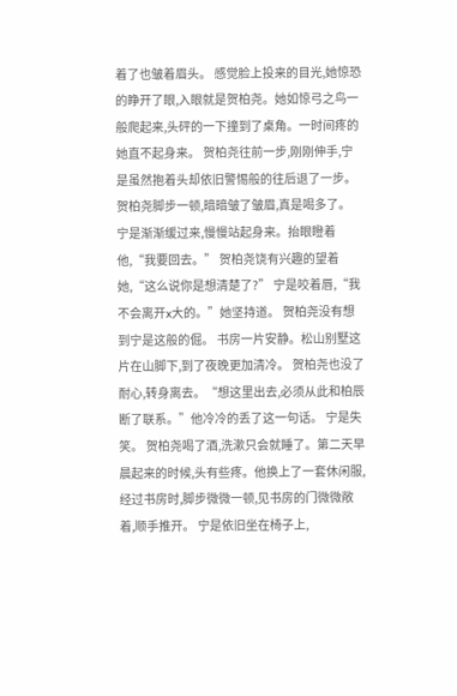着了也皱着眉头。 感觉脸上投来的目光,她惊恐的睁开了眼,入眼就是贺柏尧。她如惊弓之鸟一般爬起来,头砰的一下撞到了桌角。一时间疼的她直不起身来。 贺柏尧往前一步,刚刚伸手,宁是虽然抱着头却依旧警惕般的往后退了一步。 贺柏尧脚步一顿,暗暗皱了皱眉,真是喝多了。 宁是渐渐缓过来,慢慢站起身来。抬眼瞪着他,“我要回去。” 贺柏尧饶有兴趣的望着她,“这么说你是想清楚了?” 宁是咬着唇,“我不会离开x大的。”她坚持道。 贺柏尧没有想到宁是这般的倔。 书房一片安静。松山别墅这片在山脚下,到了夜晚更加清冷。 贺柏尧也没了耐心,转身离去。“想这里出去,必须从此和柏辰断了联系。”他冷冷的丢了这一句话。 宁是失笑。 贺柏尧喝了酒,洗漱只会就睡了。第二天早晨起来的时候,头有些疼。他换上了一套休闲服,经过书房时,脚步微微一顿,见书房的门微微敞着,顺手推开。 宁是依旧坐在椅子上,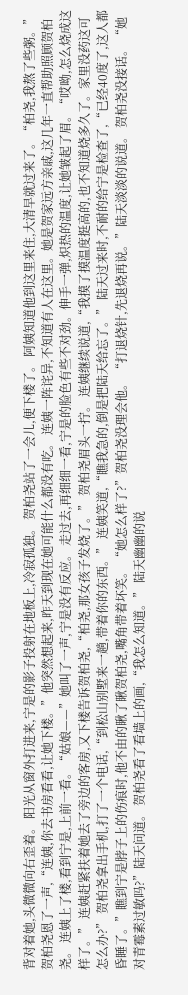背对着她,头微微向右歪着。 阳光从窗外打进来,宁是的影子投射在地板上,冷寂孤独。 贺柏尧站了一会儿,便下楼了。 阿姨知道他到这里来住,大清早就过来了。“柏尧,我熬了些粥。” 贺柏尧恩了一声,“连姨,你去书房看看,让她下楼。”他突然想起来,昨天到现在她可能什么都没有吃。 连姨一阵诧异,不知道有人在这里。她是贺家远方亲戚,这几年一直帮助照顾贺柏尧。 连姨上了楼,看到宁是,上前一看。“姑娘——”她叫了一声,宁是没有反应。 走过去,再细细一看,宁是的脸色有些不对劲。伸手一弹,炽热的温度,让她皱起了眉。“哎呦,怎么烧成这样了。” 连姨赶紧扶着她去了旁边的客房,又下楼告诉贺柏尧,“柏尧,那女孩子发烧了。” 贺柏尧眉头一拧。 连姨继续说道,“我摸了摸温度挺高的,也不知道烧多久了。家里没药这可怎么办?” 贺柏尧拿出手机,打了一个电话,“到松山别墅来一趟,带着你的东西。” 连姨笑道,“瞧我急的,倒是把陆天给忘了。” 陆天过来时,不耐的给宁是检查了,“已经40度了,这人都昏睡了。”瞧到宁是脖子上的伤痕时,他不由的瞅了瞅贺柏尧,嘴角带着坏笑。 “她怎么样了?”贺柏尧没理会他。 “打退烧针,先退烧再说。”陆天淡淡的说道。 贺柏尧没接话。 “她对青霉素过敏吗?”陆天问道。 贺柏尧看了看墙上的画,“我怎么知道。” 陆天幽幽的说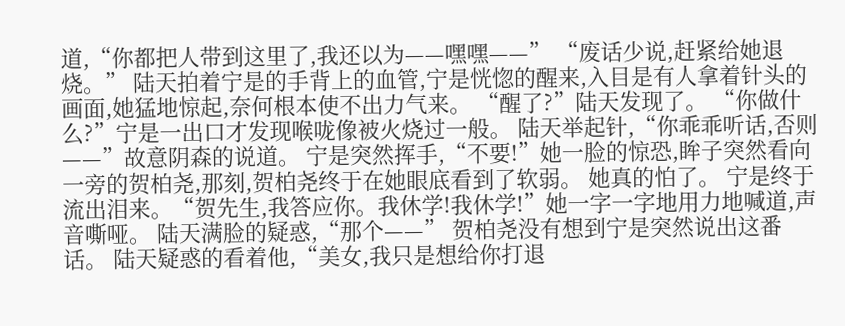道,“你都把人带到这里了,我还以为——嘿嘿——” “废话少说,赶紧给她退烧。” 陆天拍着宁是的手背上的血管,宁是恍惚的醒来,入目是有人拿着针头的画面,她猛地惊起,奈何根本使不出力气来。 “醒了?”陆天发现了。 “你做什么?”宁是一出口才发现喉咙像被火烧过一般。 陆天举起针,“你乖乖听话,否则——”故意阴森的说道。 宁是突然挥手,“不要!”她一脸的惊恐,眸子突然看向一旁的贺柏尧,那刻,贺柏尧终于在她眼底看到了软弱。 她真的怕了。 宁是终于流出泪来。“贺先生,我答应你。我休学!我休学!”她一字一字地用力地喊道,声音嘶哑。 陆天满脸的疑惑,“那个——” 贺柏尧没有想到宁是突然说出这番话。 陆天疑惑的看着他,“美女,我只是想给你打退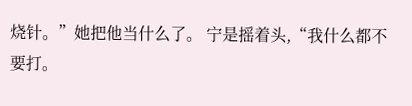烧针。”她把他当什么了。 宁是摇着头,“我什么都不要打。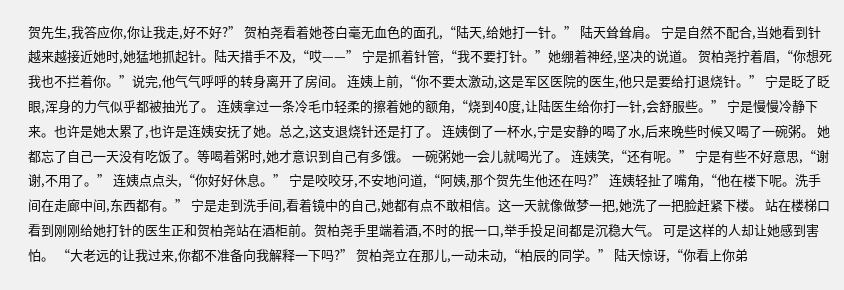贺先生,我答应你,你让我走,好不好?” 贺柏尧看着她苍白毫无血色的面孔,“陆天,给她打一针。” 陆天耸耸肩。 宁是自然不配合,当她看到针越来越接近她时,她猛地抓起针。陆天措手不及,“哎——” 宁是抓着针管,“我不要打针。”她绷着神经,坚决的说道。 贺柏尧拧着眉,“你想死我也不拦着你。”说完,他气气呼呼的转身离开了房间。 连姨上前,“你不要太激动,这是军区医院的医生,他只是要给打退烧针。” 宁是眨了眨眼,浑身的力气似乎都被抽光了。 连姨拿过一条冷毛巾轻柔的擦着她的额角,“烧到40度,让陆医生给你打一针,会舒服些。” 宁是慢慢冷静下来。也许是她太累了,也许是连姨安抚了她。总之,这支退烧针还是打了。 连姨倒了一杯水,宁是安静的喝了水,后来晚些时候又喝了一碗粥。 她都忘了自己一天没有吃饭了。等喝着粥时,她才意识到自己有多饿。 一碗粥她一会儿就喝光了。 连姨笑,“还有呢。” 宁是有些不好意思,“谢谢,不用了。” 连姨点点头,“你好好休息。” 宁是咬咬牙,不安地问道,“阿姨,那个贺先生他还在吗?” 连姨轻扯了嘴角,“他在楼下呢。洗手间在走廊中间,东西都有。” 宁是走到洗手间,看着镜中的自己,她都有点不敢相信。这一天就像做梦一把,她洗了一把脸赶紧下楼。 站在楼梯口看到刚刚给她打针的医生正和贺柏尧站在酒柜前。贺柏尧手里端着酒,不时的抿一口,举手投足间都是沉稳大气。 可是这样的人却让她感到害怕。 “大老远的让我过来,你都不准备向我解释一下吗?” 贺柏尧立在那儿,一动未动,“柏辰的同学。” 陆天惊讶,“你看上你弟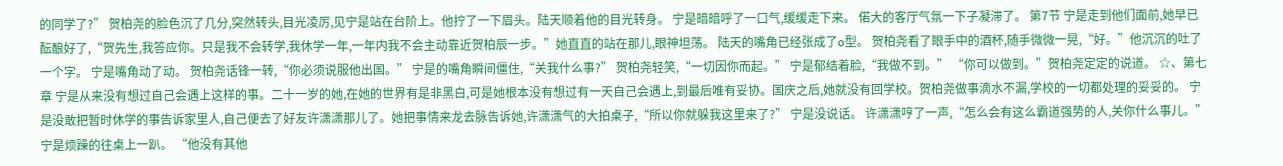的同学了?” 贺柏尧的脸色沉了几分,突然转头,目光凌厉,见宁是站在台阶上。他拧了一下眉头。陆天顺着他的目光转身。 宁是暗暗呼了一口气,缓缓走下来。 偌大的客厅气氛一下子凝滞了。 第7节 宁是走到他们面前,她早已酝酿好了,“贺先生,我答应你。只是我不会转学,我休学一年,一年内我不会主动靠近贺柏辰一步。”她直直的站在那儿,眼神坦荡。 陆天的嘴角已经张成了o型。 贺柏尧看了眼手中的酒杯,随手微微一晃,“好。”他沉沉的吐了一个字。 宁是嘴角动了动。 贺柏尧话锋一转,“你必须说服他出国。” 宁是的嘴角瞬间僵住,“关我什么事?” 贺柏尧轻笑,“一切因你而起。” 宁是郁结着脸,“我做不到。” “你可以做到。”贺柏尧定定的说道。 ☆、第七章 宁是从来没有想过自己会遇上这样的事。二十一岁的她,在她的世界有是非黑白,可是她根本没有想过有一天自己会遇上,到最后唯有妥协。国庆之后,她就没有回学校。贺柏尧做事滴水不漏,学校的一切都处理的妥妥的。 宁是没敢把暂时休学的事告诉家里人,自己便去了好友许潇潇那儿了。她把事情来龙去脉告诉她,许潇潇气的大拍桌子,“所以你就躲我这里来了?” 宁是没说话。 许潇潇哼了一声,“怎么会有这么霸道强势的人,关你什么事儿。” 宁是烦躁的往桌上一趴。 “他没有其他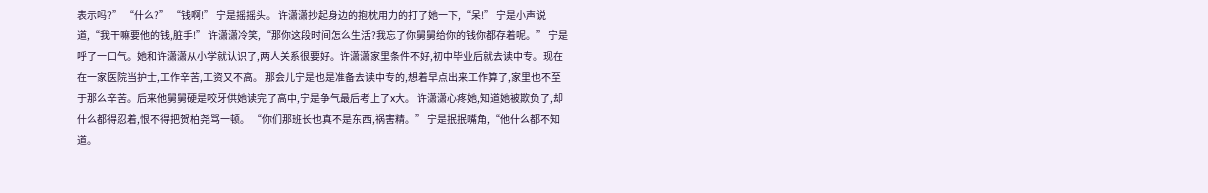表示吗?” “什么?” “钱啊!” 宁是摇摇头。 许潇潇抄起身边的抱枕用力的打了她一下,“呆!” 宁是小声说道,“我干嘛要他的钱,脏手!” 许潇潇冷笑,“那你这段时间怎么生活?我忘了你舅舅给你的钱你都存着呢。” 宁是呼了一口气。她和许潇潇从小学就认识了,两人关系很要好。许潇潇家里条件不好,初中毕业后就去读中专。现在在一家医院当护士,工作辛苦,工资又不高。 那会儿宁是也是准备去读中专的,想着早点出来工作算了,家里也不至于那么辛苦。后来他舅舅硬是咬牙供她读完了高中,宁是争气最后考上了x大。 许潇潇心疼她,知道她被欺负了,却什么都得忍着,恨不得把贺柏尧骂一顿。 “你们那班长也真不是东西,祸害精。” 宁是抿抿嘴角,“他什么都不知道。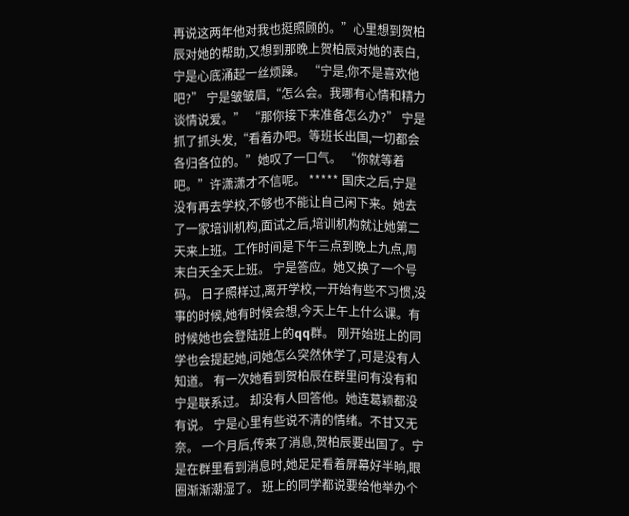再说这两年他对我也挺照顾的。”心里想到贺柏辰对她的帮助,又想到那晚上贺柏辰对她的表白,宁是心底涌起一丝烦躁。 “宁是,你不是喜欢他吧?” 宁是皱皱眉,“怎么会。我哪有心情和精力谈情说爱。” “那你接下来准备怎么办?” 宁是抓了抓头发,“看着办吧。等班长出国,一切都会各归各位的。”她叹了一口气。 “你就等着吧。”许潇潇才不信呢。 ***** 国庆之后,宁是没有再去学校,不够也不能让自己闲下来。她去了一家培训机构,面试之后,培训机构就让她第二天来上班。工作时间是下午三点到晚上九点,周末白天全天上班。 宁是答应。她又换了一个号码。 日子照样过,离开学校,一开始有些不习惯,没事的时候,她有时候会想,今天上午上什么课。有时候她也会登陆班上的qq群。 刚开始班上的同学也会提起她,问她怎么突然休学了,可是没有人知道。 有一次她看到贺柏辰在群里问有没有和宁是联系过。 却没有人回答他。她连葛颖都没有说。 宁是心里有些说不清的情绪。不甘又无奈。 一个月后,传来了消息,贺柏辰要出国了。宁是在群里看到消息时,她足足看着屏幕好半晌,眼圈渐渐潮湿了。 班上的同学都说要给他举办个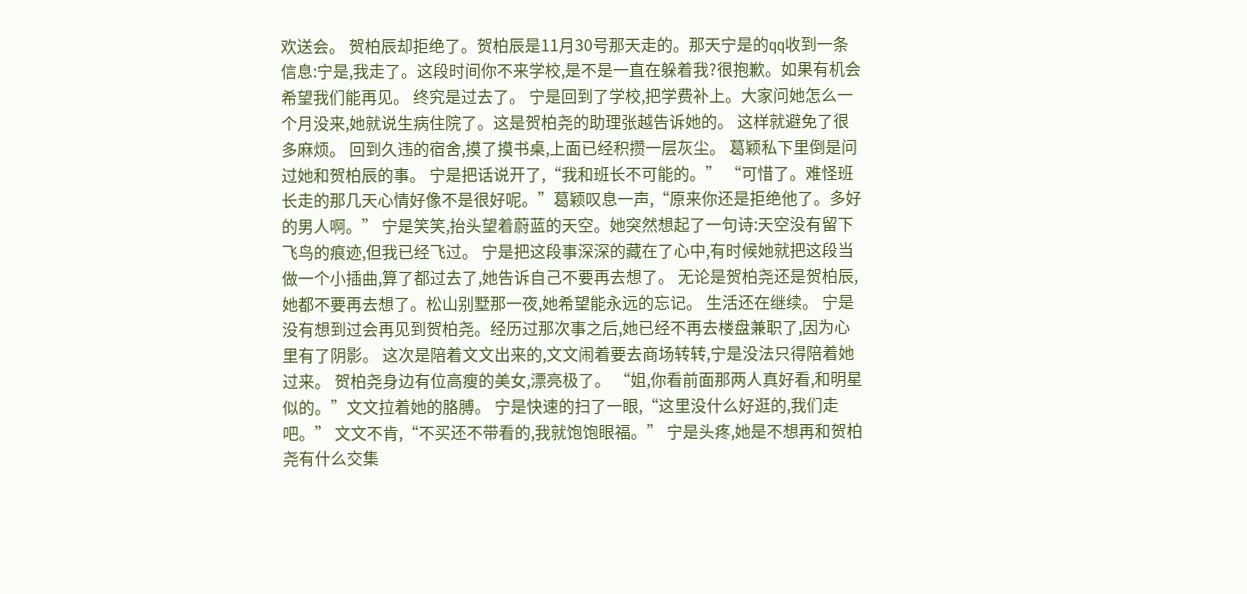欢送会。 贺柏辰却拒绝了。贺柏辰是11月30号那天走的。那天宁是的qq收到一条信息:宁是,我走了。这段时间你不来学校,是不是一直在躲着我?很抱歉。如果有机会希望我们能再见。 终究是过去了。 宁是回到了学校,把学费补上。大家问她怎么一个月没来,她就说生病住院了。这是贺柏尧的助理张越告诉她的。 这样就避免了很多麻烦。 回到久违的宿舍,摸了摸书桌,上面已经积攒一层灰尘。 葛颖私下里倒是问过她和贺柏辰的事。 宁是把话说开了,“我和班长不可能的。” “可惜了。难怪班长走的那几天心情好像不是很好呢。”葛颖叹息一声,“原来你还是拒绝他了。多好的男人啊。” 宁是笑笑,抬头望着蔚蓝的天空。她突然想起了一句诗:天空没有留下飞鸟的痕迹,但我已经飞过。 宁是把这段事深深的藏在了心中,有时候她就把这段当做一个小插曲,算了都过去了,她告诉自己不要再去想了。 无论是贺柏尧还是贺柏辰,她都不要再去想了。松山别墅那一夜,她希望能永远的忘记。 生活还在继续。 宁是没有想到过会再见到贺柏尧。经历过那次事之后,她已经不再去楼盘兼职了,因为心里有了阴影。 这次是陪着文文出来的,文文闹着要去商场转转,宁是没法只得陪着她过来。 贺柏尧身边有位高瘦的美女,漂亮极了。 “姐,你看前面那两人真好看,和明星似的。”文文拉着她的胳膊。 宁是快速的扫了一眼,“这里没什么好逛的,我们走吧。” 文文不肯,“不买还不带看的,我就饱饱眼福。” 宁是头疼,她是不想再和贺柏尧有什么交集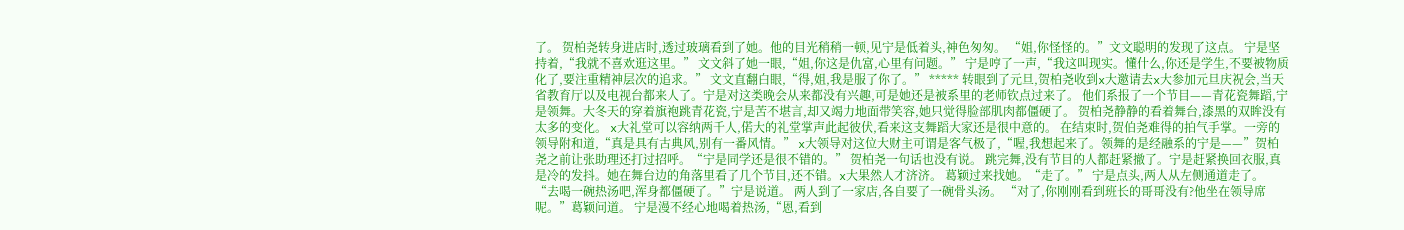了。 贺柏尧转身进店时,透过玻璃看到了她。他的目光稍稍一顿,见宁是低着头,神色匆匆。 “姐,你怪怪的。”文文聪明的发现了这点。 宁是坚持着,“我就不喜欢逛这里。” 文文斜了她一眼,“姐,你这是仇富,心里有问题。” 宁是哼了一声,“我这叫现实。懂什么,你还是学生,不要被物质化了,要注重精神层次的追求。” 文文直翻白眼,“得,姐,我是服了你了。” ***** 转眼到了元旦,贺柏尧收到x大邀请去x大参加元旦庆祝会,当天省教育厅以及电视台都来人了。宁是对这类晚会从来都没有兴趣,可是她还是被系里的老师钦点过来了。 他们系报了一个节目——青花瓷舞蹈,宁是领舞。大冬天的穿着旗袍跳青花瓷,宁是苦不堪言,却又竭力地面带笑容,她只觉得脸部肌肉都僵硬了。 贺柏尧静静的看着舞台,漆黑的双眸没有太多的变化。 x大礼堂可以容纳两千人,偌大的礼堂掌声此起彼伏,看来这支舞蹈大家还是很中意的。 在结束时,贺伯尧难得的拍气手掌。一旁的领导附和道,“真是具有古典风,别有一番风情。” x大领导对这位大财主可谓是客气极了,“喔,我想起来了。领舞的是经融系的宁是——”贺柏尧之前让张助理还打过招呼。“宁是同学还是很不错的。” 贺柏尧一句话也没有说。 跳完舞,没有节目的人都赶紧撤了。宁是赶紧换回衣服,真是冷的发抖。她在舞台边的角落里看了几个节目,还不错。x大果然人才济济。 葛颖过来找她。“走了。” 宁是点头,两人从左侧通道走了。 “去喝一碗热汤吧,浑身都僵硬了。”宁是说道。 两人到了一家店,各自要了一碗骨头汤。 “对了,你刚刚看到班长的哥哥没有?他坐在领导席呢。”葛颖问道。 宁是漫不经心地喝着热汤,“恩,看到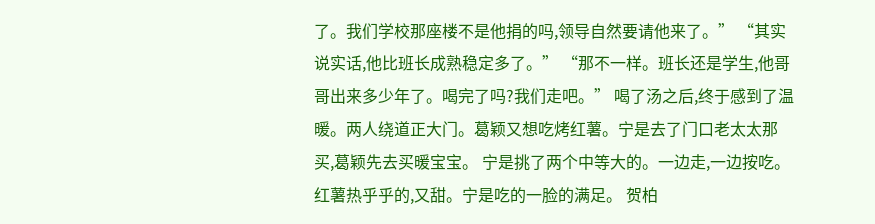了。我们学校那座楼不是他捐的吗,领导自然要请他来了。” “其实说实话,他比班长成熟稳定多了。” “那不一样。班长还是学生,他哥哥出来多少年了。喝完了吗?我们走吧。” 喝了汤之后,终于感到了温暖。两人绕道正大门。葛颖又想吃烤红薯。宁是去了门口老太太那买,葛颖先去买暖宝宝。 宁是挑了两个中等大的。一边走,一边按吃。红薯热乎乎的,又甜。宁是吃的一脸的满足。 贺柏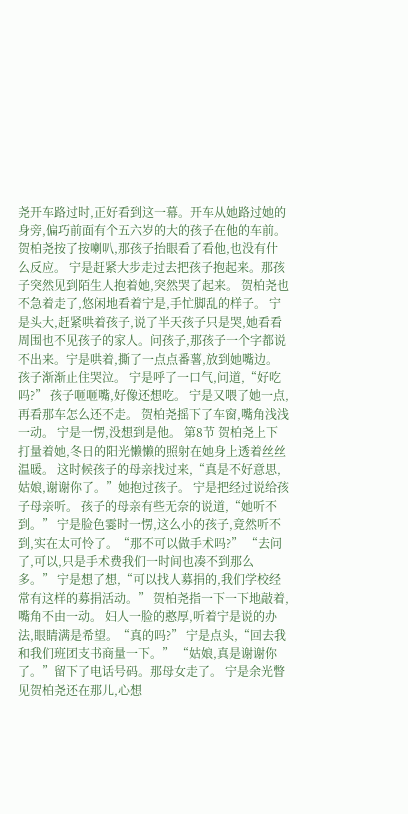尧开车路过时,正好看到这一幕。开车从她路过她的身旁,偏巧前面有个五六岁的大的孩子在他的车前。 贺柏尧按了按喇叭,那孩子抬眼看了看他,也没有什么反应。 宁是赶紧大步走过去把孩子抱起来。那孩子突然见到陌生人抱着她,突然哭了起来。 贺柏尧也不急着走了,悠闲地看着宁是,手忙脚乱的样子。 宁是头大,赶紧哄着孩子,说了半天孩子只是哭,她看看周围也不见孩子的家人。问孩子,那孩子一个字都说不出来。宁是哄着,撕了一点点番薯,放到她嘴边。孩子渐渐止住哭泣。 宁是呼了一口气,问道,“好吃吗?” 孩子咂咂嘴,好像还想吃。 宁是又喂了她一点,再看那车怎么还不走。 贺柏尧摇下了车窗,嘴角浅浅一动。 宁是一愣,没想到是他。 第8节 贺柏尧上下打量着她,冬日的阳光懒懒的照射在她身上透着丝丝温暖。 这时候孩子的母亲找过来,“真是不好意思,姑娘,谢谢你了。”她抱过孩子。 宁是把经过说给孩子母亲听。 孩子的母亲有些无奈的说道,“她听不到。” 宁是脸色霎时一愣,这么小的孩子,竟然听不到,实在太可怜了。“那不可以做手术吗?” “去问了,可以,只是手术费我们一时间也凑不到那么多。” 宁是想了想,“可以找人募捐的,我们学校经常有这样的募捐活动。” 贺柏尧指一下一下地敲着,嘴角不由一动。 妇人一脸的憨厚,听着宁是说的办法,眼睛满是希望。“真的吗?” 宁是点头,“回去我和我们班团支书商量一下。” “姑娘,真是谢谢你了。”留下了电话号码。那母女走了。 宁是余光瞥见贺柏尧还在那儿,心想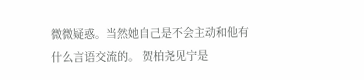微微疑惑。当然她自己是不会主动和他有什么言语交流的。 贺柏尧见宁是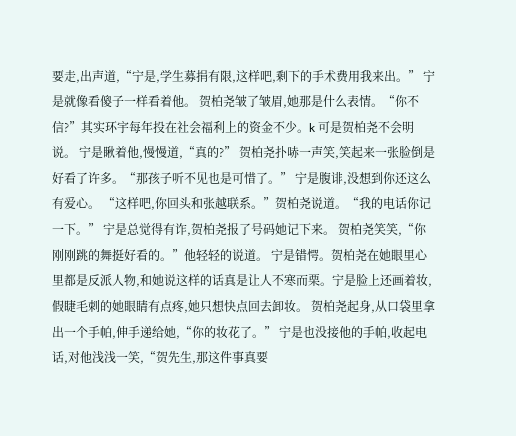要走,出声道,“宁是,学生募捐有限,这样吧,剩下的手术费用我来出。” 宁是就像看傻子一样看着他。 贺柏尧皱了皱眉,她那是什么表情。“你不信?”其实环宇每年投在社会福利上的资金不少。k 可是贺柏尧不会明说。 宁是瞅着他,慢慢道,“真的?” 贺柏尧扑哧一声笑,笑起来一张脸倒是好看了许多。“那孩子听不见也是可惜了。” 宁是腹诽,没想到你还这么有爱心。 “这样吧,你回头和张越联系。”贺柏尧说道。“我的电话你记一下。” 宁是总觉得有诈,贺柏尧报了号码她记下来。 贺柏尧笑笑,“你刚刚跳的舞挺好看的。”他轻轻的说道。 宁是错愕。贺柏尧在她眼里心里都是反派人物,和她说这样的话真是让人不寒而栗。宁是脸上还画着妆,假睫毛刺的她眼睛有点疼,她只想快点回去卸妆。 贺柏尧起身,从口袋里拿出一个手帕,伸手递给她,“你的妆花了。” 宁是也没接他的手帕,收起电话,对他浅浅一笑,“贺先生,那这件事真要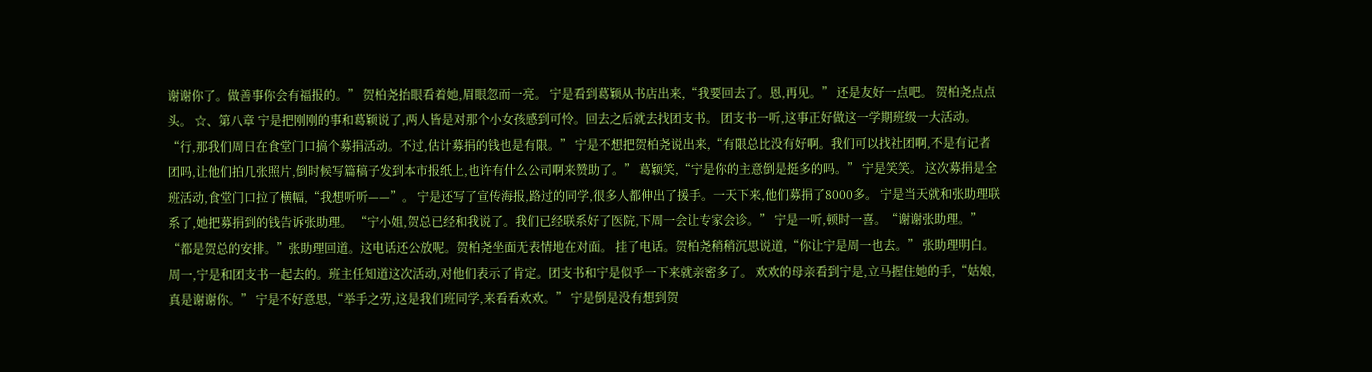谢谢你了。做善事你会有福报的。” 贺柏尧抬眼看着她,眉眼忽而一亮。 宁是看到葛颖从书店出来,“我要回去了。恩,再见。” 还是友好一点吧。 贺柏尧点点头。 ☆、第八章 宁是把刚刚的事和葛颖说了,两人皆是对那个小女孩感到可怜。回去之后就去找团支书。 团支书一听,这事正好做这一学期班级一大活动。“行,那我们周日在食堂门口搞个募捐活动。不过,估计募捐的钱也是有限。” 宁是不想把贺柏尧说出来,“有限总比没有好啊。我们可以找社团啊,不是有记者团吗,让他们拍几张照片,倒时候写篇稿子发到本市报纸上,也许有什么公司啊来赞助了。” 葛颖笑,“宁是你的主意倒是挺多的吗。” 宁是笑笑。 这次募捐是全班活动,食堂门口拉了横幅,“我想听听——”。 宁是还写了宣传海报,路过的同学,很多人都伸出了援手。一天下来,他们募捐了8000多。 宁是当天就和张助理联系了,她把募捐到的钱告诉张助理。 “宁小姐,贺总已经和我说了。我们已经联系好了医院,下周一会让专家会诊。” 宁是一听,顿时一喜。“谢谢张助理。” “都是贺总的安排。”张助理回道。这电话还公放呢。贺柏尧坐面无表情地在对面。 挂了电话。贺柏尧稍稍沉思说道,“你让宁是周一也去。” 张助理明白。 周一,宁是和团支书一起去的。班主任知道这次活动,对他们表示了肯定。团支书和宁是似乎一下来就亲密多了。 欢欢的母亲看到宁是,立马握住她的手,“姑娘,真是谢谢你。” 宁是不好意思,“举手之劳,这是我们班同学,来看看欢欢。” 宁是倒是没有想到贺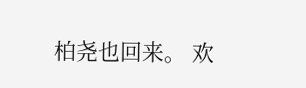柏尧也回来。 欢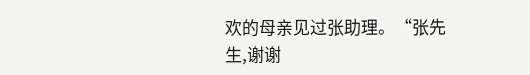欢的母亲见过张助理。“张先生,谢谢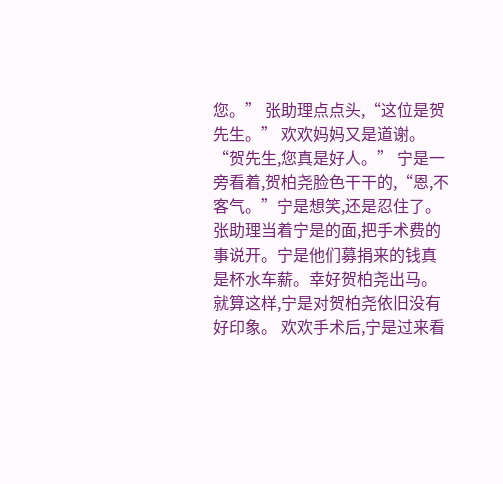您。” 张助理点点头,“这位是贺先生。” 欢欢妈妈又是道谢。“贺先生,您真是好人。” 宁是一旁看着,贺柏尧脸色干干的,“恩,不客气。”宁是想笑,还是忍住了。 张助理当着宁是的面,把手术费的事说开。宁是他们募捐来的钱真是杯水车薪。幸好贺柏尧出马。 就算这样,宁是对贺柏尧依旧没有好印象。 欢欢手术后,宁是过来看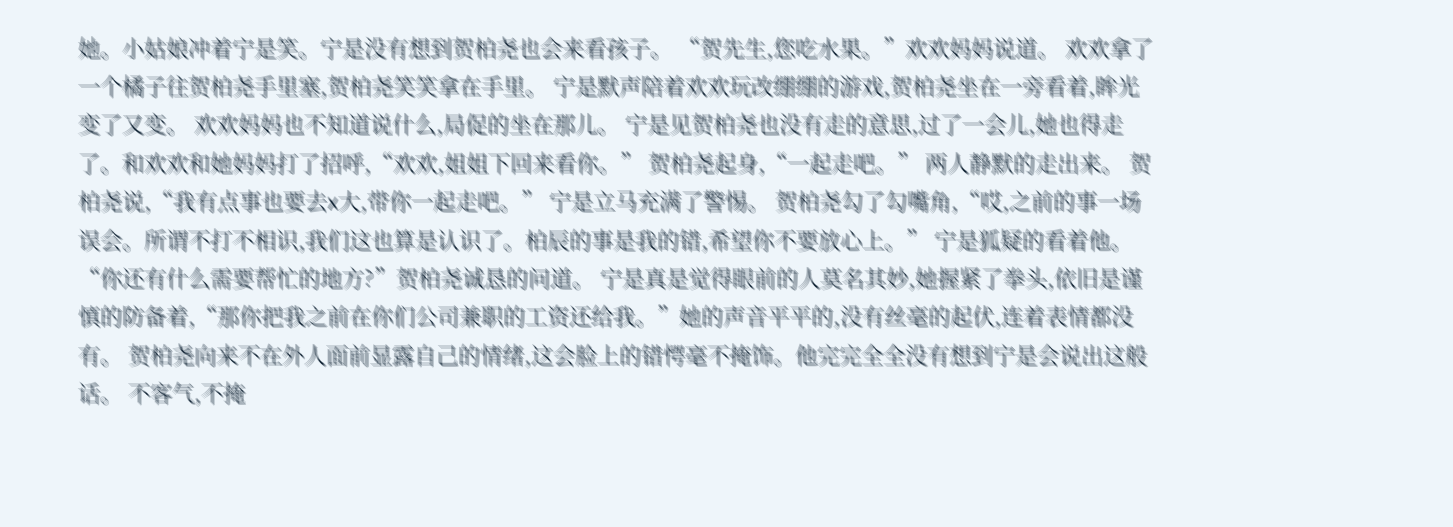她。小姑娘冲着宁是笑。宁是没有想到贺柏尧也会来看孩子。 “贺先生,您吃水果。”欢欢妈妈说道。 欢欢拿了一个橘子往贺柏尧手里塞,贺柏尧笑笑拿在手里。 宁是默声陪着欢欢玩改绷绷的游戏,贺柏尧坐在一旁看着,眸光变了又变。 欢欢妈妈也不知道说什么,局促的坐在那儿。 宁是见贺柏尧也没有走的意思,过了一会儿,她也得走了。和欢欢和她妈妈打了招呼,“欢欢,姐姐下回来看你。” 贺柏尧起身,“一起走吧。” 两人静默的走出来。 贺柏尧说,“我有点事也要去x大,带你一起走吧。” 宁是立马充满了警惕。 贺柏尧勾了勾嘴角,“哎,之前的事一场误会。所谓不打不相识,我们这也算是认识了。柏辰的事是我的错,希望你不要放心上。” 宁是狐疑的看着他。 “你还有什么需要帮忙的地方?”贺柏尧诚恳的问道。 宁是真是觉得眼前的人莫名其妙,她握紧了拳头,依旧是谨慎的防备着,“那你把我之前在你们公司兼职的工资还给我。”她的声音平平的,没有丝毫的起伏,连着表情都没有。 贺柏尧向来不在外人面前显露自己的情绪,这会脸上的错愕毫不掩饰。他完完全全没有想到宁是会说出这般话。 不客气,不掩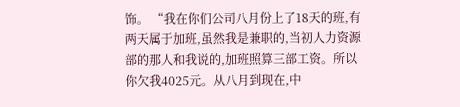饰。 “我在你们公司八月份上了18天的班,有两天属于加班,虽然我是兼职的,当初人力资源部的那人和我说的,加班照算三部工资。所以你欠我4025元。从八月到现在,中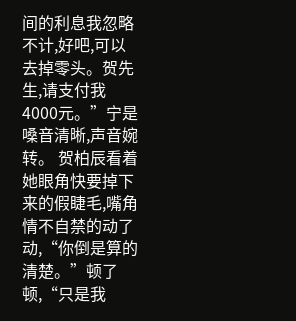间的利息我忽略不计,好吧,可以去掉零头。贺先生,请支付我4000元。”宁是嗓音清晰,声音婉转。 贺柏辰看着她眼角快要掉下来的假睫毛,嘴角情不自禁的动了动,“你倒是算的清楚。”顿了顿,“只是我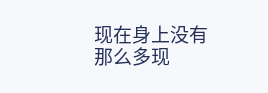现在身上没有那么多现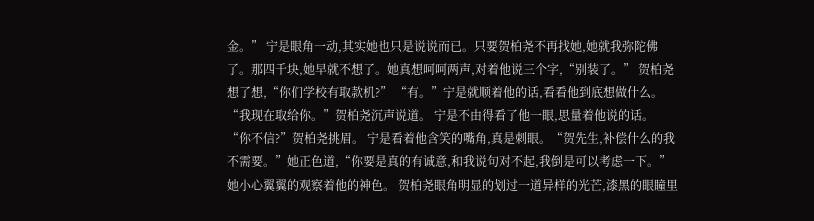金。” 宁是眼角一动,其实她也只是说说而已。只要贺柏尧不再找她,她就我弥陀佛了。那四千块,她早就不想了。她真想呵呵两声,对着他说三个字,“别装了。” 贺柏尧想了想,“你们学校有取款机?” “有。”宁是就顺着他的话,看看他到底想做什么。 “我现在取给你。”贺柏尧沉声说道。 宁是不由得看了他一眼,思量着他说的话。 “你不信?”贺柏尧挑眉。 宁是看着他含笑的嘴角,真是刺眼。“贺先生,补偿什么的我不需要。”她正色道,“你要是真的有诚意,和我说句对不起,我倒是可以考虑一下。”她小心翼翼的观察着他的神色。 贺柏尧眼角明显的划过一道异样的光芒,漆黑的眼瞳里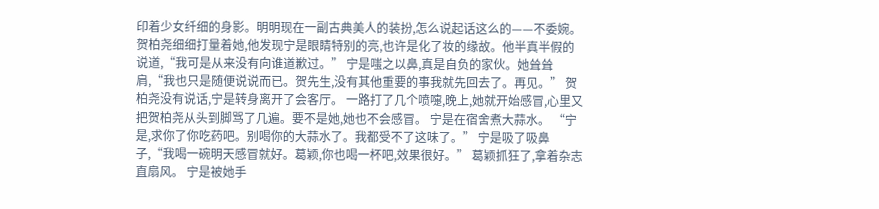印着少女纤细的身影。明明现在一副古典美人的装扮,怎么说起话这么的——不委婉。 贺柏尧细细打量着她,他发现宁是眼睛特别的亮,也许是化了妆的缘故。他半真半假的说道,“我可是从来没有向谁道歉过。” 宁是嗤之以鼻,真是自负的家伙。她耸耸肩,“我也只是随便说说而已。贺先生,没有其他重要的事我就先回去了。再见。” 贺柏尧没有说话,宁是转身离开了会客厅。 一路打了几个喷嚏,晚上,她就开始感冒,心里又把贺柏尧从头到脚骂了几遍。要不是她,她也不会感冒。 宁是在宿舍煮大蒜水。 “宁是,求你了你吃药吧。别喝你的大蒜水了。我都受不了这味了。” 宁是吸了吸鼻子,“我喝一碗明天感冒就好。葛颖,你也喝一杯吧,效果很好。” 葛颖抓狂了,拿着杂志直扇风。 宁是被她手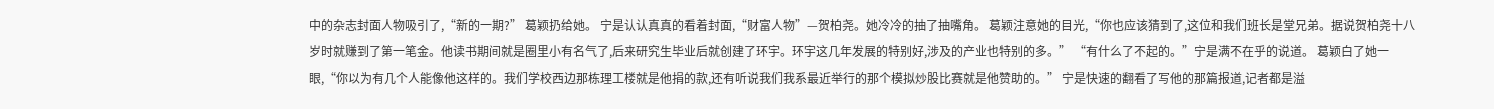中的杂志封面人物吸引了,“新的一期?” 葛颖扔给她。 宁是认认真真的看着封面,“财富人物”—贺柏尧。她冷冷的抽了抽嘴角。 葛颖注意她的目光,“你也应该猜到了,这位和我们班长是堂兄弟。据说贺柏尧十八岁时就赚到了第一笔金。他读书期间就是圈里小有名气了,后来研究生毕业后就创建了环宇。环宇这几年发展的特别好,涉及的产业也特别的多。” “有什么了不起的。”宁是满不在乎的说道。 葛颖白了她一眼,“你以为有几个人能像他这样的。我们学校西边那栋理工楼就是他捐的款,还有听说我们我系最近举行的那个模拟炒股比赛就是他赞助的。” 宁是快速的翻看了写他的那篇报道,记者都是溢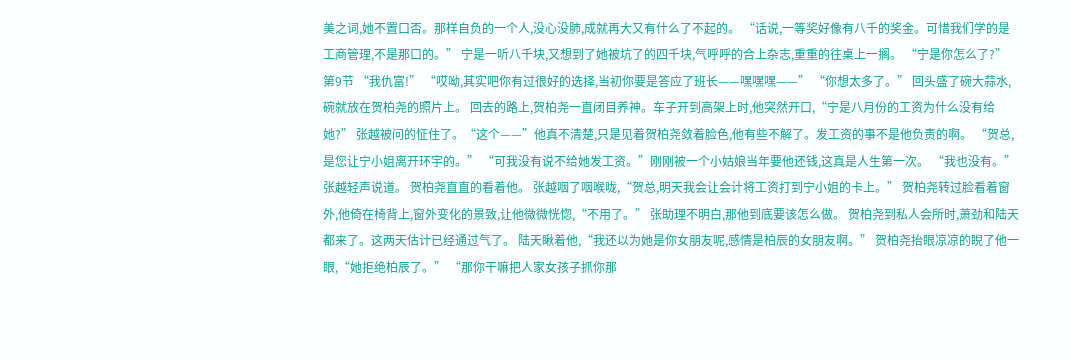美之词,她不置口否。那样自负的一个人,没心没肺,成就再大又有什么了不起的。 “话说,一等奖好像有八千的奖金。可惜我们学的是工商管理,不是那口的。” 宁是一听八千块,又想到了她被坑了的四千块,气呼呼的合上杂志,重重的往桌上一搁。 “宁是你怎么了?” 第9节 “我仇富!” “哎呦,其实吧你有过很好的选择,当初你要是答应了班长——嘿嘿嘿——” “你想太多了。” 回头盛了碗大蒜水,碗就放在贺柏尧的照片上。 回去的路上,贺柏尧一直闭目养神。车子开到高架上时,他突然开口,“宁是八月份的工资为什么没有给她?” 张越被问的怔住了。“这个——”他真不清楚,只是见着贺柏尧敛着脸色,他有些不解了。发工资的事不是他负责的啊。 “贺总,是您让宁小姐离开环宇的。” “可我没有说不给她发工资。”刚刚被一个小姑娘当年要他还钱,这真是人生第一次。 “我也没有。”张越轻声说道。 贺柏尧直直的看着他。 张越咽了咽喉咙,“贺总,明天我会让会计将工资打到宁小姐的卡上。” 贺柏尧转过脸看着窗外,他倚在椅背上,窗外变化的景致,让他微微恍惚,“不用了。” 张助理不明白,那他到底要该怎么做。 贺柏尧到私人会所时,萧劲和陆天都来了。这两天估计已经通过气了。 陆天瞅着他,“我还以为她是你女朋友呢,感情是柏辰的女朋友啊。” 贺柏尧抬眼凉凉的睨了他一眼,“她拒绝柏辰了。” “那你干嘛把人家女孩子抓你那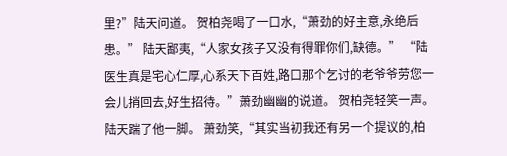里?”陆天问道。 贺柏尧喝了一口水,“萧劲的好主意,永绝后患。” 陆天鄙夷,“人家女孩子又没有得罪你们,缺德。” “陆医生真是宅心仁厚,心系天下百姓,路口那个乞讨的老爷爷劳您一会儿捎回去,好生招待。”萧劲幽幽的说道。 贺柏尧轻笑一声。 陆天踹了他一脚。 萧劲笑,“其实当初我还有另一个提议的,柏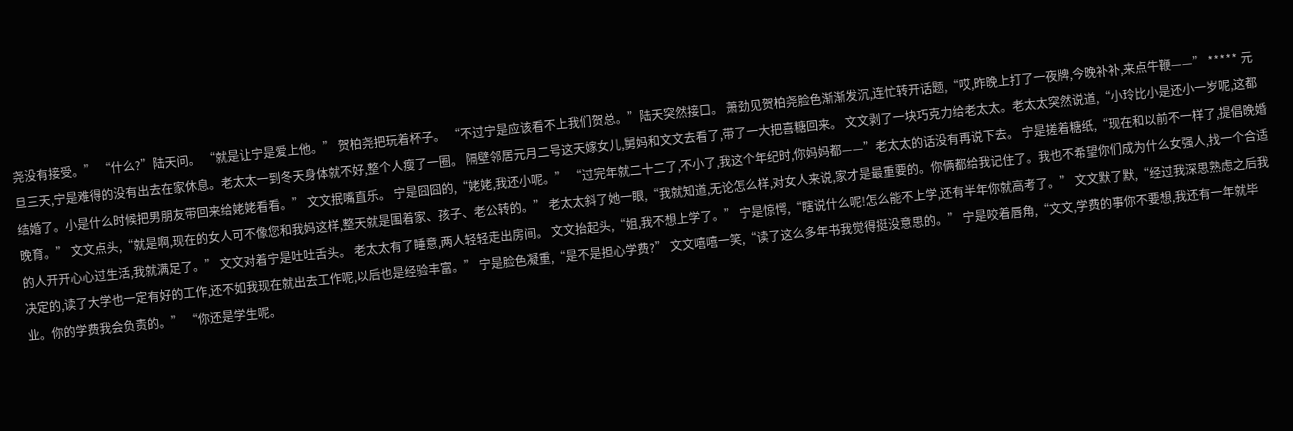尧没有接受。” “什么?”陆天问。 “就是让宁是爱上他。” 贺柏尧把玩着杯子。 “不过宁是应该看不上我们贺总。”陆天突然接口。 萧劲见贺柏尧脸色渐渐发沉,连忙转开话题,“哎,昨晚上打了一夜牌,今晚补补,来点牛鞭——” ***** 元旦三天,宁是难得的没有出去在家休息。老太太一到冬天身体就不好,整个人瘦了一圈。 隔壁邻居元月二号这天嫁女儿,舅妈和文文去看了,带了一大把喜糖回来。 文文剥了一块巧克力给老太太。老太太突然说道,“小玲比小是还小一岁呢,这都结婚了。小是什么时候把男朋友带回来给姥姥看看。” 文文抿嘴直乐。 宁是囧囧的,“姥姥,我还小呢。” “过完年就二十二了,不小了,我这个年纪时,你妈妈都——”老太太的话没有再说下去。 宁是搓着糖纸,“现在和以前不一样了,提倡晚婚晚育。” 文文点头,“就是啊,现在的女人可不像您和我妈这样,整天就是围着家、孩子、老公转的。” 老太太斜了她一眼,“我就知道,无论怎么样,对女人来说,家才是最重要的。你俩都给我记住了。我也不希望你们成为什么女强人,找一个合适的人开开心心过生活,我就满足了。” 文文对着宁是吐吐舌头。 老太太有了睡意,两人轻轻走出房间。 文文抬起头,“姐,我不想上学了。” 宁是惊愕,“瞎说什么呢!怎么能不上学,还有半年你就高考了。” 文文默了默,“经过我深思熟虑之后我决定的,读了大学也一定有好的工作,还不如我现在就出去工作呢,以后也是经验丰富。” 宁是脸色凝重,“是不是担心学费?” 文文嘻嘻一笑,“读了这么多年书我觉得挺没意思的。” 宁是咬着唇角,“文文,学费的事你不要想,我还有一年就毕业。你的学费我会负责的。” “你还是学生呢。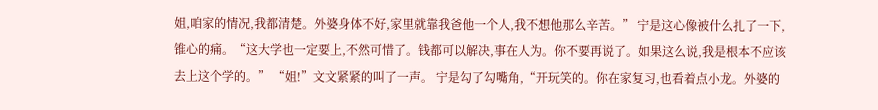姐,咱家的情况,我都清楚。外婆身体不好,家里就靠我爸他一个人,我不想他那么辛苦。” 宁是这心像被什么扎了一下,锥心的痛。“这大学也一定要上,不然可惜了。钱都可以解决,事在人为。你不要再说了。如果这么说,我是根本不应该去上这个学的。” “姐!”文文紧紧的叫了一声。 宁是勾了勾嘴角,“开玩笑的。你在家复习,也看着点小龙。外婆的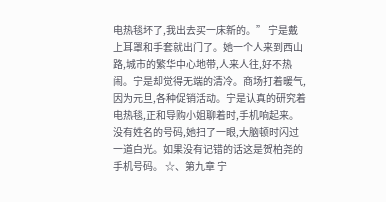电热毯坏了,我出去买一床新的。” 宁是戴上耳罩和手套就出门了。她一个人来到西山路,城市的繁华中心地带,人来人往,好不热闹。宁是却觉得无端的清冷。商场打着暖气,因为元旦,各种促销活动。宁是认真的研究着电热毯,正和导购小姐聊着时,手机响起来。 没有姓名的号码,她扫了一眼,大脑顿时闪过一道白光。如果没有记错的话这是贺柏尧的手机号码。 ☆、第九章 宁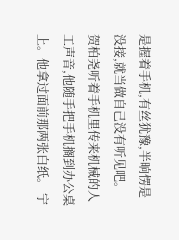是握着手机,有丝犹豫,半晌愣是没接,就当做自己没有听见吧。 贺柏尧听着手机里传来机械的人工声音,他随手把手机搁到办公桌上。他拿过面前那两张白纸。 宁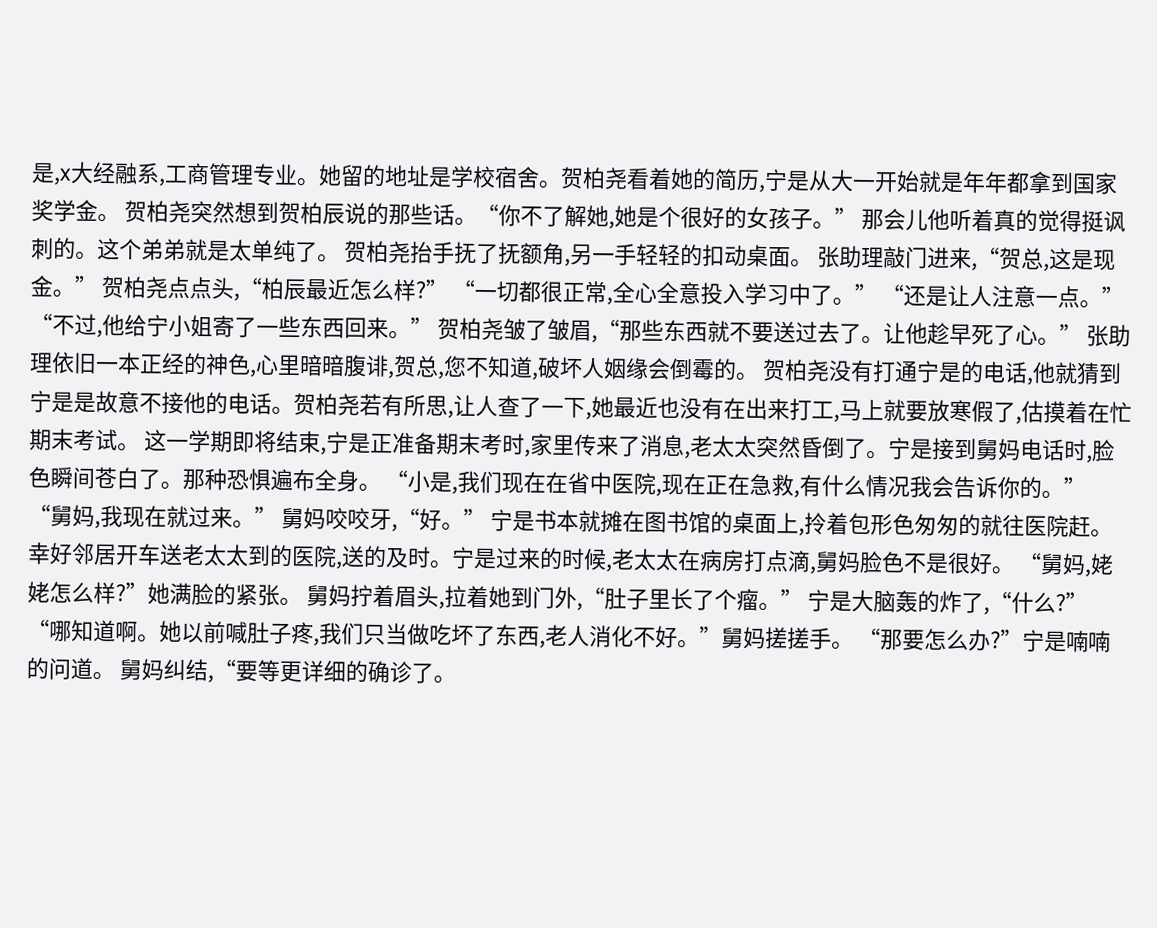是,x大经融系,工商管理专业。她留的地址是学校宿舍。贺柏尧看着她的简历,宁是从大一开始就是年年都拿到国家奖学金。 贺柏尧突然想到贺柏辰说的那些话。“你不了解她,她是个很好的女孩子。” 那会儿他听着真的觉得挺讽刺的。这个弟弟就是太单纯了。 贺柏尧抬手抚了抚额角,另一手轻轻的扣动桌面。 张助理敲门进来,“贺总,这是现金。” 贺柏尧点点头,“柏辰最近怎么样?” “一切都很正常,全心全意投入学习中了。” “还是让人注意一点。” “不过,他给宁小姐寄了一些东西回来。” 贺柏尧皱了皱眉,“那些东西就不要送过去了。让他趁早死了心。” 张助理依旧一本正经的神色,心里暗暗腹诽,贺总,您不知道,破坏人姻缘会倒霉的。 贺柏尧没有打通宁是的电话,他就猜到宁是是故意不接他的电话。贺柏尧若有所思,让人查了一下,她最近也没有在出来打工,马上就要放寒假了,估摸着在忙期末考试。 这一学期即将结束,宁是正准备期末考时,家里传来了消息,老太太突然昏倒了。宁是接到舅妈电话时,脸色瞬间苍白了。那种恐惧遍布全身。 “小是,我们现在在省中医院,现在正在急救,有什么情况我会告诉你的。” “舅妈,我现在就过来。” 舅妈咬咬牙,“好。” 宁是书本就摊在图书馆的桌面上,拎着包形色匆匆的就往医院赶。 幸好邻居开车送老太太到的医院,送的及时。宁是过来的时候,老太太在病房打点滴,舅妈脸色不是很好。 “舅妈,姥姥怎么样?”她满脸的紧张。 舅妈拧着眉头,拉着她到门外,“肚子里长了个瘤。” 宁是大脑轰的炸了,“什么?” “哪知道啊。她以前喊肚子疼,我们只当做吃坏了东西,老人消化不好。”舅妈搓搓手。 “那要怎么办?”宁是喃喃的问道。 舅妈纠结,“要等更详细的确诊了。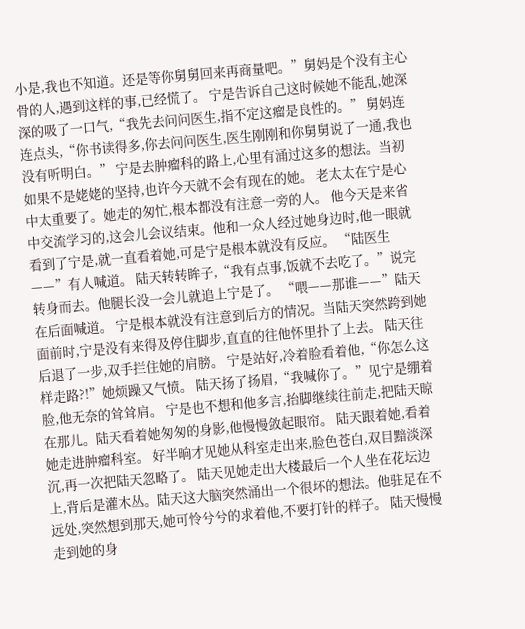小是,我也不知道。还是等你舅舅回来再商量吧。”舅妈是个没有主心骨的人,遇到这样的事,已经慌了。 宁是告诉自己这时候她不能乱,她深深的吸了一口气,“我先去问问医生,指不定这瘤是良性的。” 舅妈连连点头,“你书读得多,你去问问医生,医生刚刚和你舅舅说了一通,我也没有听明白。” 宁是去肿瘤科的路上,心里有涌过这多的想法。当初如果不是姥姥的坚持,也许今天就不会有现在的她。 老太太在宁是心中太重要了。她走的匆忙,根本都没有注意一旁的人。 他今天是来省中交流学习的,这会儿会议结束。他和一众人经过她身边时,他一眼就看到了宁是,就一直看着她,可是宁是根本就没有反应。 “陆医生——”有人喊道。 陆天转转眸子,“我有点事,饭就不去吃了。”说完转身而去。他腿长没一会儿就追上宁是了。 “喂——那谁——”陆天在后面喊道。 宁是根本就没有注意到后方的情况。当陆天突然跨到她面前时,宁是没有来得及停住脚步,直直的往他怀里扑了上去。 陆天往后退了一步,双手拦住她的肩膀。 宁是站好,冷着脸看着他,“你怎么这样走路?!”她烦躁又气愤。 陆天扬了扬眉,“我喊你了。”见宁是绷着脸,他无奈的耸耸肩。 宁是也不想和他多言,抬脚继续往前走,把陆天晾在那儿。陆天看着她匆匆的身影,他慢慢敛起眼帘。 陆天跟着她,看着她走进肿瘤科室。 好半晌才见她从科室走出来,脸色苍白,双目黯淡深沉,再一次把陆天忽略了。 陆天见她走出大楼最后一个人坐在花坛边上,背后是灌木丛。陆天这大脑突然涌出一个很坏的想法。他驻足在不远处,突然想到那天,她可怜兮兮的求着他,不要打针的样子。 陆天慢慢走到她的身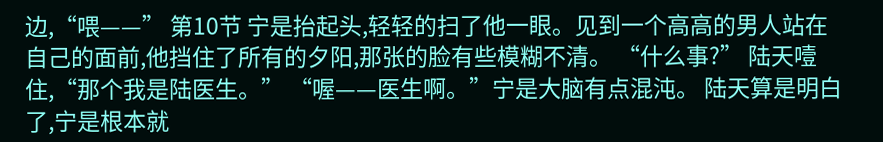边,“喂——” 第10节 宁是抬起头,轻轻的扫了他一眼。见到一个高高的男人站在自己的面前,他挡住了所有的夕阳,那张的脸有些模糊不清。 “什么事?” 陆天噎住,“那个我是陆医生。” “喔——医生啊。”宁是大脑有点混沌。 陆天算是明白了,宁是根本就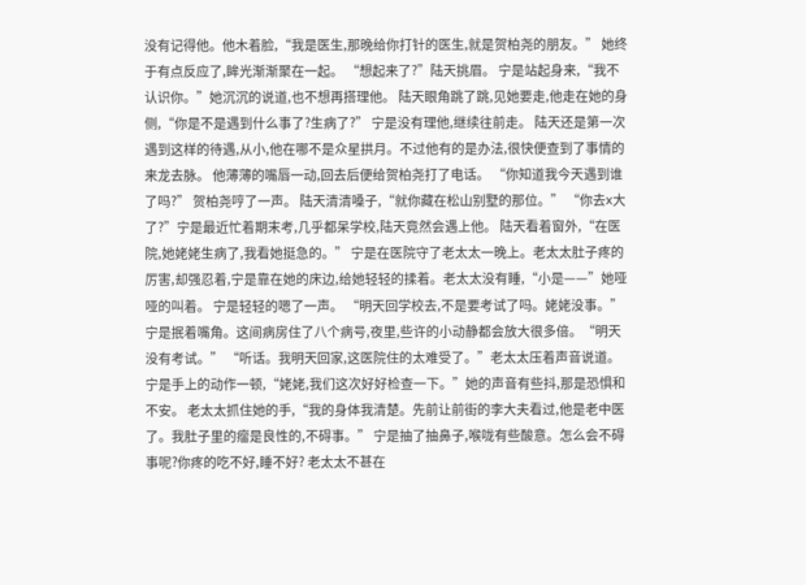没有记得他。他木着脸,“我是医生,那晚给你打针的医生,就是贺柏尧的朋友。” 她终于有点反应了,眸光渐渐聚在一起。 “想起来了?”陆天挑眉。 宁是站起身来,“我不认识你。”她沉沉的说道,也不想再搭理他。 陆天眼角跳了跳,见她要走,他走在她的身侧,“你是不是遇到什么事了?生病了?” 宁是没有理他,继续往前走。 陆天还是第一次遇到这样的待遇,从小,他在哪不是众星拱月。不过他有的是办法,很快便查到了事情的来龙去脉。 他薄薄的嘴唇一动,回去后便给贺柏尧打了电话。 “你知道我今天遇到谁了吗?” 贺柏尧哼了一声。 陆天清清嗓子,“就你藏在松山别墅的那位。” “你去x大了?”宁是最近忙着期末考,几乎都呆学校,陆天竟然会遇上他。 陆天看着窗外,“在医院,她姥姥生病了,我看她挺急的。” 宁是在医院守了老太太一晚上。老太太肚子疼的厉害,却强忍着,宁是靠在她的床边,给她轻轻的揉着。老太太没有睡,“小是——”她哑哑的叫着。 宁是轻轻的嗯了一声。 “明天回学校去,不是要考试了吗。姥姥没事。” 宁是抿着嘴角。这间病房住了八个病号,夜里,些许的小动静都会放大很多倍。“明天没有考试。” “听话。我明天回家,这医院住的太难受了。”老太太压着声音说道。 宁是手上的动作一顿,“姥姥,我们这次好好检查一下。”她的声音有些抖,那是恐惧和不安。 老太太抓住她的手,“我的身体我清楚。先前让前街的李大夫看过,他是老中医了。我肚子里的瘤是良性的,不碍事。” 宁是抽了抽鼻子,喉咙有些酸意。怎么会不碍事呢?你疼的吃不好,睡不好? 老太太不甚在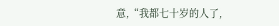意,“我都七十岁的人了,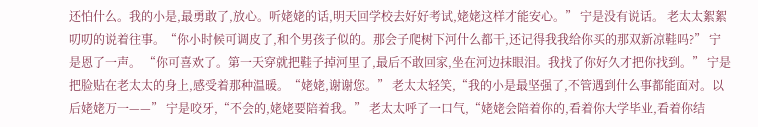还怕什么。我的小是,最勇敢了,放心。听姥姥的话,明天回学校去好好考试,姥姥这样才能安心。” 宁是没有说话。 老太太絮絮叨叨的说着往事。“你小时候可调皮了,和个男孩子似的。那会子爬树下河什么都干,还记得我我给你买的那双新凉鞋吗?” 宁是恩了一声。 “你可喜欢了。第一天穿就把鞋子掉河里了,最后不敢回家,坐在河边抹眼泪。我找了你好久才把你找到。” 宁是把脸贴在老太太的身上,感受着那种温暖。“姥姥,谢谢您。” 老太太轻笑,“我的小是最坚强了,不管遇到什么事都能面对。以后姥姥万一——” 宁是咬牙,“不会的,姥姥要陪着我。” 老太太呼了一口气,“姥姥会陪着你的,看着你大学毕业,看着你结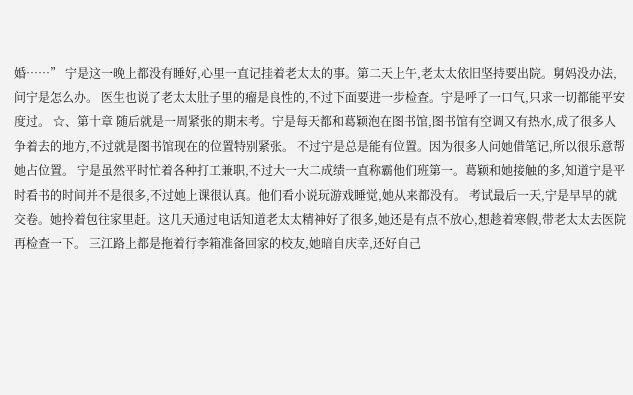婚……” 宁是这一晚上都没有睡好,心里一直记挂着老太太的事。第二天上午,老太太依旧坚持要出院。舅妈没办法,问宁是怎么办。 医生也说了老太太肚子里的瘤是良性的,不过下面要进一步检查。宁是呼了一口气,只求一切都能平安度过。 ☆、第十章 随后就是一周紧张的期末考。宁是每天都和葛颖泡在图书馆,图书馆有空调又有热水,成了很多人争着去的地方,不过就是图书馆现在的位置特别紧张。 不过宁是总是能有位置。因为很多人问她借笔记,所以很乐意帮她占位置。 宁是虽然平时忙着各种打工兼职,不过大一大二成绩一直称霸他们班第一。葛颖和她接触的多,知道宁是平时看书的时间并不是很多,不过她上课很认真。他们看小说玩游戏睡觉,她从来都没有。 考试最后一天,宁是早早的就交卷。她拎着包往家里赶。这几天通过电话知道老太太精神好了很多,她还是有点不放心,想趁着寒假,带老太太去医院再检查一下。 三江路上都是拖着行李箱准备回家的校友,她暗自庆幸,还好自己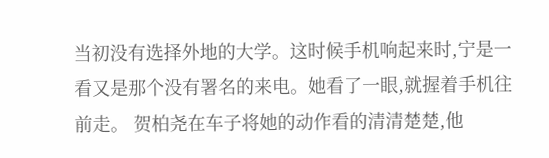当初没有选择外地的大学。这时候手机响起来时,宁是一看又是那个没有署名的来电。她看了一眼,就握着手机往前走。 贺柏尧在车子将她的动作看的清清楚楚,他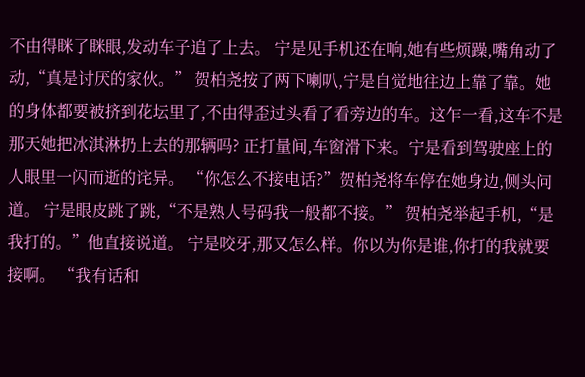不由得眯了眯眼,发动车子追了上去。 宁是见手机还在响,她有些烦躁,嘴角动了动,“真是讨厌的家伙。” 贺柏尧按了两下喇叭,宁是自觉地往边上靠了靠。她的身体都要被挤到花坛里了,不由得歪过头看了看旁边的车。这乍一看,这车不是那天她把冰淇淋扔上去的那辆吗? 正打量间,车窗滑下来。宁是看到驾驶座上的人眼里一闪而逝的诧异。 “你怎么不接电话?”贺柏尧将车停在她身边,侧头问道。 宁是眼皮跳了跳,“不是熟人号码我一般都不接。” 贺柏尧举起手机,“是我打的。”他直接说道。 宁是咬牙,那又怎么样。你以为你是谁,你打的我就要接啊。 “我有话和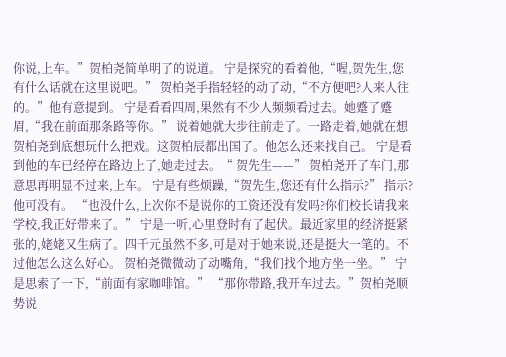你说,上车。”贺柏尧简单明了的说道。 宁是探究的看着他,“喔,贺先生,您有什么话就在这里说吧。” 贺柏尧手指轻轻的动了动,“不方便吧?人来人往的。”他有意提到。 宁是看看四周,果然有不少人频频看过去。她蹙了蹙眉,“我在前面那条路等你。” 说着她就大步往前走了。一路走着,她就在想贺柏尧到底想玩什么把戏。这贺柏辰都出国了。他怎么还来找自己。 宁是看到他的车已经停在路边上了,她走过去。“ 贺先生——” 贺柏尧开了车门,那意思再明显不过来,上车。 宁是有些烦躁,“贺先生,您还有什么指示?” 指示?他可没有。 “也没什么,上次你不是说你的工资还没有发吗?你们校长请我来学校,我正好带来了。” 宁是一听,心里登时有了起伏。最近家里的经济挺紧张的,姥姥又生病了。四千元虽然不多,可是对于她来说,还是挺大一笔的。不过他怎么这么好心。 贺柏尧微微动了动嘴角,“我们找个地方坐一坐。” 宁是思索了一下,“前面有家咖啡馆。” “那你带路,我开车过去。”贺柏尧顺势说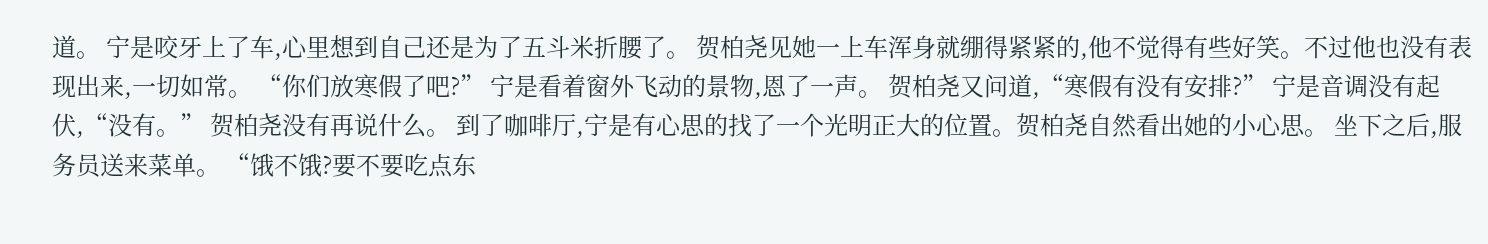道。 宁是咬牙上了车,心里想到自己还是为了五斗米折腰了。 贺柏尧见她一上车浑身就绷得紧紧的,他不觉得有些好笑。不过他也没有表现出来,一切如常。 “你们放寒假了吧?” 宁是看着窗外飞动的景物,恩了一声。 贺柏尧又问道,“寒假有没有安排?” 宁是音调没有起伏,“没有。” 贺柏尧没有再说什么。 到了咖啡厅,宁是有心思的找了一个光明正大的位置。贺柏尧自然看出她的小心思。 坐下之后,服务员送来菜单。 “饿不饿?要不要吃点东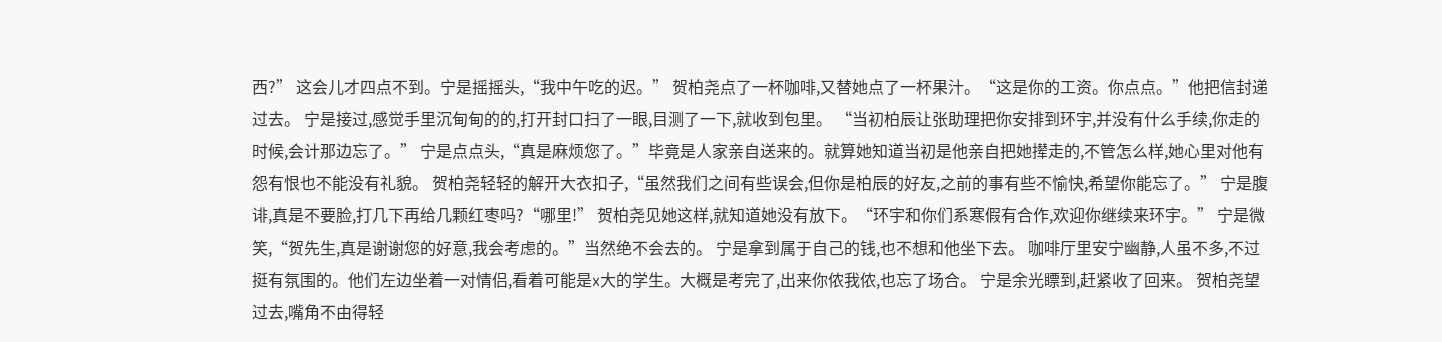西?” 这会儿才四点不到。宁是摇摇头,“我中午吃的迟。” 贺柏尧点了一杯咖啡,又替她点了一杯果汁。“这是你的工资。你点点。”他把信封递过去。 宁是接过,感觉手里沉甸甸的的,打开封口扫了一眼,目测了一下,就收到包里。 “当初柏辰让张助理把你安排到环宇,并没有什么手续,你走的时候,会计那边忘了。” 宁是点点头,“真是麻烦您了。”毕竟是人家亲自送来的。就算她知道当初是他亲自把她撵走的,不管怎么样,她心里对他有怨有恨也不能没有礼貌。 贺柏尧轻轻的解开大衣扣子,“虽然我们之间有些误会,但你是柏辰的好友,之前的事有些不愉快,希望你能忘了。” 宁是腹诽,真是不要脸,打几下再给几颗红枣吗?“哪里!” 贺柏尧见她这样,就知道她没有放下。“环宇和你们系寒假有合作,欢迎你继续来环宇。” 宁是微笑,“贺先生,真是谢谢您的好意,我会考虑的。”当然绝不会去的。 宁是拿到属于自己的钱,也不想和他坐下去。 咖啡厅里安宁幽静,人虽不多,不过挺有氛围的。他们左边坐着一对情侣,看着可能是x大的学生。大概是考完了,出来你侬我侬,也忘了场合。 宁是余光瞟到,赶紧收了回来。 贺柏尧望过去,嘴角不由得轻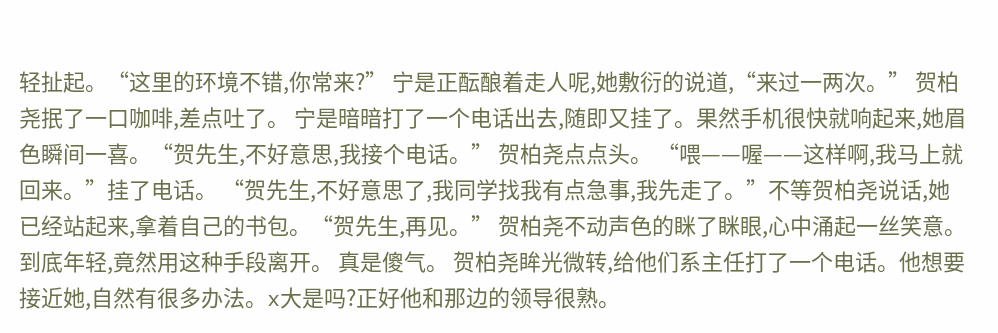轻扯起。“这里的环境不错,你常来?” 宁是正酝酿着走人呢,她敷衍的说道,“来过一两次。” 贺柏尧抿了一口咖啡,差点吐了。 宁是暗暗打了一个电话出去,随即又挂了。果然手机很快就响起来,她眉色瞬间一喜。“贺先生,不好意思,我接个电话。” 贺柏尧点点头。 “喂——喔——这样啊,我马上就回来。”挂了电话。 “贺先生,不好意思了,我同学找我有点急事,我先走了。”不等贺柏尧说话,她已经站起来,拿着自己的书包。“贺先生,再见。” 贺柏尧不动声色的眯了眯眼,心中涌起一丝笑意。到底年轻,竟然用这种手段离开。 真是傻气。 贺柏尧眸光微转,给他们系主任打了一个电话。他想要接近她,自然有很多办法。x大是吗?正好他和那边的领导很熟。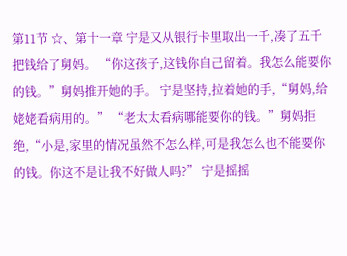第11节 ☆、第十一章 宁是又从银行卡里取出一千,凑了五千把钱给了舅妈。 “你这孩子,这钱你自己留着。我怎么能要你的钱。”舅妈推开她的手。 宁是坚持,拉着她的手,“舅妈,给姥姥看病用的。” “老太太看病哪能要你的钱。”舅妈拒绝,“小是,家里的情况虽然不怎么样,可是我怎么也不能要你的钱。你这不是让我不好做人吗?” 宁是摇摇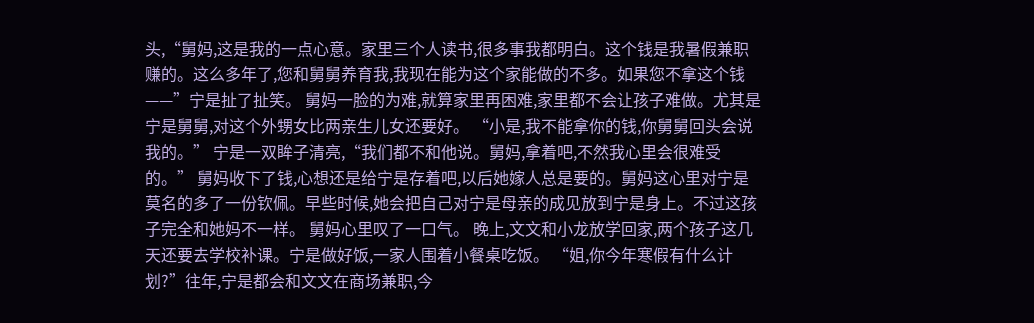头,“舅妈,这是我的一点心意。家里三个人读书,很多事我都明白。这个钱是我暑假兼职赚的。这么多年了,您和舅舅养育我,我现在能为这个家能做的不多。如果您不拿这个钱——”宁是扯了扯笑。 舅妈一脸的为难,就算家里再困难,家里都不会让孩子难做。尤其是宁是舅舅,对这个外甥女比两亲生儿女还要好。 “小是,我不能拿你的钱,你舅舅回头会说我的。” 宁是一双眸子清亮,“我们都不和他说。舅妈,拿着吧,不然我心里会很难受的。” 舅妈收下了钱,心想还是给宁是存着吧,以后她嫁人总是要的。舅妈这心里对宁是莫名的多了一份钦佩。早些时候,她会把自己对宁是母亲的成见放到宁是身上。不过这孩子完全和她妈不一样。 舅妈心里叹了一口气。 晚上,文文和小龙放学回家,两个孩子这几天还要去学校补课。宁是做好饭,一家人围着小餐桌吃饭。 “姐,你今年寒假有什么计划?”往年,宁是都会和文文在商场兼职,今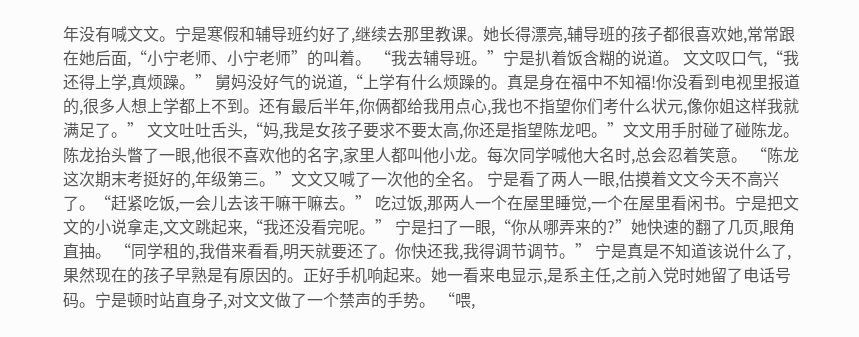年没有喊文文。宁是寒假和辅导班约好了,继续去那里教课。她长得漂亮,辅导班的孩子都很喜欢她,常常跟在她后面,“小宁老师、小宁老师”的叫着。 “我去辅导班。”宁是扒着饭含糊的说道。 文文叹口气,“我还得上学,真烦躁。” 舅妈没好气的说道,“上学有什么烦躁的。真是身在福中不知福!你没看到电视里报道的,很多人想上学都上不到。还有最后半年,你俩都给我用点心,我也不指望你们考什么状元,像你姐这样我就满足了。” 文文吐吐舌头,“妈,我是女孩子要求不要太高,你还是指望陈龙吧。”文文用手肘碰了碰陈龙。 陈龙抬头瞥了一眼,他很不喜欢他的名字,家里人都叫他小龙。每次同学喊他大名时,总会忍着笑意。 “陈龙这次期末考挺好的,年级第三。”文文又喊了一次他的全名。 宁是看了两人一眼,估摸着文文今天不高兴了。“赶紧吃饭,一会儿去该干嘛干嘛去。” 吃过饭,那两人一个在屋里睡觉,一个在屋里看闲书。宁是把文文的小说拿走,文文跳起来,“我还没看完呢。” 宁是扫了一眼,“你从哪弄来的?”她快速的翻了几页,眼角直抽。 “同学租的,我借来看看,明天就要还了。你快还我,我得调节调节。” 宁是真是不知道该说什么了,果然现在的孩子早熟是有原因的。正好手机响起来。她一看来电显示,是系主任,之前入党时她留了电话号码。宁是顿时站直身子,对文文做了一个禁声的手势。 “喂,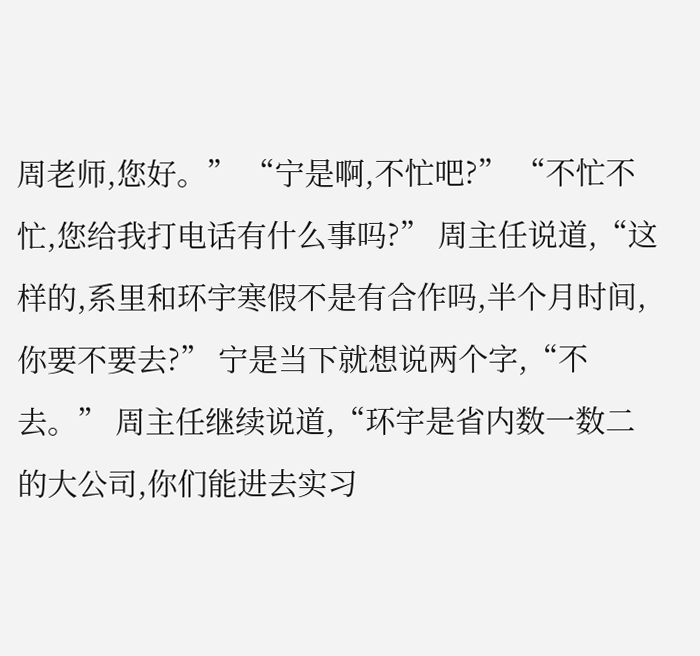周老师,您好。” “宁是啊,不忙吧?” “不忙不忙,您给我打电话有什么事吗?” 周主任说道,“这样的,系里和环宇寒假不是有合作吗,半个月时间,你要不要去?” 宁是当下就想说两个字,“不去。” 周主任继续说道,“环宇是省内数一数二的大公司,你们能进去实习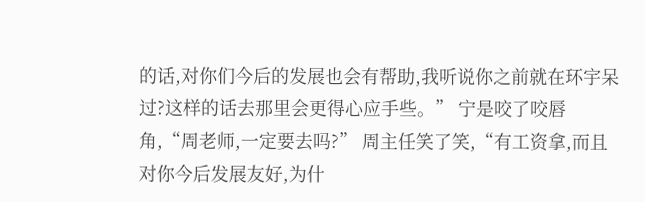的话,对你们今后的发展也会有帮助,我听说你之前就在环宇呆过?这样的话去那里会更得心应手些。” 宁是咬了咬唇角,“周老师,一定要去吗?” 周主任笑了笑,“有工资拿,而且对你今后发展友好,为什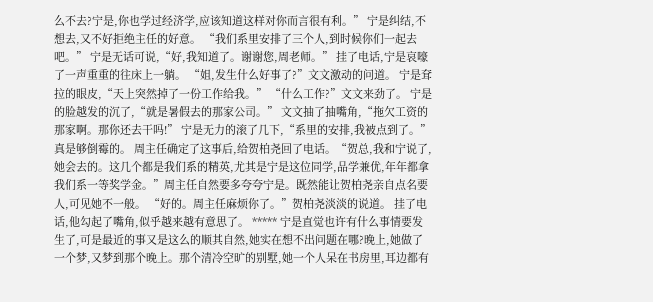么不去?宁是,你也学过经济学,应该知道这样对你而言很有利。” 宁是纠结,不想去,又不好拒绝主任的好意。 “我们系里安排了三个人,到时候你们一起去吧。” 宁是无话可说,“好,我知道了。谢谢您,周老师。” 挂了电话,宁是哀嚎了一声重重的往床上一躺。 “姐,发生什么好事了?”文文激动的问道。 宁是耷拉的眼皮,“天上突然掉了一份工作给我。” “什么工作?”文文来劲了。 宁是的脸越发的沉了,“就是暑假去的那家公司。” 文文抽了抽嘴角,“拖欠工资的那家啊。那你还去干吗!” 宁是无力的滚了几下,“系里的安排,我被点到了。” 真是够倒霉的。 周主任确定了这事后,给贺柏尧回了电话。“贺总,我和宁说了,她会去的。这几个都是我们系的精英,尤其是宁是这位同学,品学兼优,年年都拿我们系一等奖学金。”周主任自然要多夸夸宁是。既然能让贺柏尧亲自点名要人,可见她不一般。 “好的。周主任麻烦你了。”贺柏尧淡淡的说道。 挂了电话,他勾起了嘴角,似乎越来越有意思了。 ***** 宁是直觉也许有什么事情要发生了,可是最近的事又是这么的顺其自然,她实在想不出问题在哪?晚上,她做了一个梦,又梦到那个晚上。那个清冷空旷的别墅,她一个人呆在书房里,耳边都有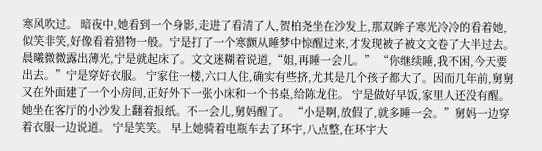寒风吹过。 暗夜中,她看到一个身影,走进了看清了人,贺柏尧坐在沙发上,那双眸子寒光冷冷的看着她,似笑非笑,好像看着猎物一般。宁是打了一个寒颤从睡梦中惊醒过来,才发现被子被文文卷了大半过去。 晨曦微微露出薄光,宁是就起床了。文文迷糊着说道,“姐,再睡一会儿。” “你继续睡,我不困,今天要出去。”宁是穿好衣服。 宁家住一楼,六口人住,确实有些挤,尤其是几个孩子都大了。因而几年前,舅舅又在外面建了一个小房间,正好外下一张小床和一个书桌,给陈龙住。 宁是做好早饭,家里人还没有醒。她坐在客厅的小沙发上翻着报纸。不一会儿,舅妈醒了。 “小是啊,放假了,就多睡一会。”舅妈一边穿着衣服一边说道。 宁是笑笑。 早上她骑着电瓶车去了环宇,八点整,在环宇大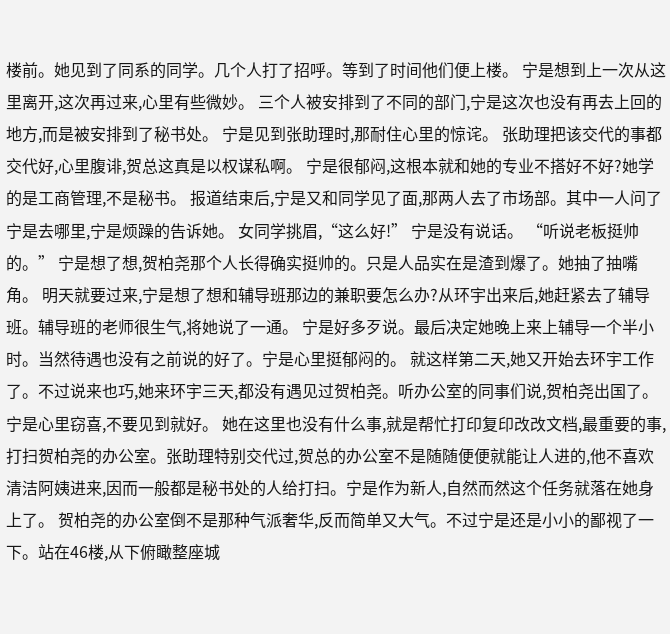楼前。她见到了同系的同学。几个人打了招呼。等到了时间他们便上楼。 宁是想到上一次从这里离开,这次再过来,心里有些微妙。 三个人被安排到了不同的部门,宁是这次也没有再去上回的地方,而是被安排到了秘书处。 宁是见到张助理时,那耐住心里的惊诧。 张助理把该交代的事都交代好,心里腹诽,贺总这真是以权谋私啊。 宁是很郁闷,这根本就和她的专业不搭好不好?她学的是工商管理,不是秘书。 报道结束后,宁是又和同学见了面,那两人去了市场部。其中一人问了宁是去哪里,宁是烦躁的告诉她。 女同学挑眉,“这么好!” 宁是没有说话。 “听说老板挺帅的。” 宁是想了想,贺柏尧那个人长得确实挺帅的。只是人品实在是渣到爆了。她抽了抽嘴角。 明天就要过来,宁是想了想和辅导班那边的兼职要怎么办?从环宇出来后,她赶紧去了辅导班。辅导班的老师很生气,将她说了一通。 宁是好多歹说。最后决定她晚上来上辅导一个半小时。当然待遇也没有之前说的好了。宁是心里挺郁闷的。 就这样第二天,她又开始去环宇工作了。不过说来也巧,她来环宇三天,都没有遇见过贺柏尧。听办公室的同事们说,贺柏尧出国了。 宁是心里窃喜,不要见到就好。 她在这里也没有什么事,就是帮忙打印复印改改文档,最重要的事,打扫贺柏尧的办公室。张助理特别交代过,贺总的办公室不是随随便便就能让人进的,他不喜欢清洁阿姨进来,因而一般都是秘书处的人给打扫。宁是作为新人,自然而然这个任务就落在她身上了。 贺柏尧的办公室倒不是那种气派奢华,反而简单又大气。不过宁是还是小小的鄙视了一下。站在46楼,从下俯瞰整座城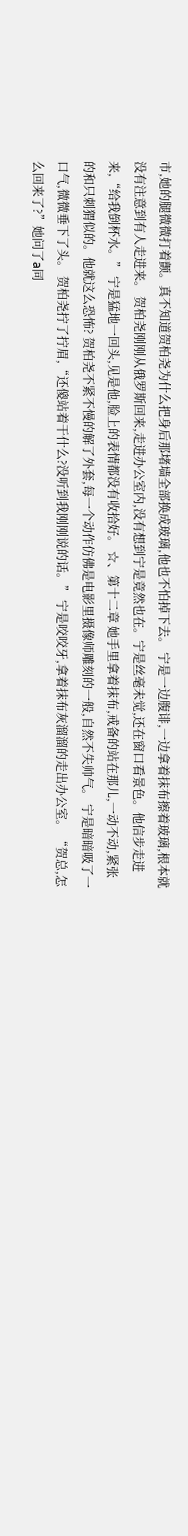市,她的腿微微打着颤。真不知道贺柏尧为什么把身后那堵墙全部换成玻璃,他也不怕掉下去。 宁是一边腹诽,一边拿着抹布擦着玻璃,根本就没有注意到有人走进来。 贺柏尧刚刚从俄罗斯回来,走进办公室内,没有想到宁是竟然也在。宁是丝毫未觉,还在窗口看景色。他信步走进来,“给我倒杯水。” 宁是猛地一回头,见是他,脸上的表情都没有收拾好。 ☆、第十二章 她手里拿着抹布,戒备的站在那儿,一动不动,紧张的和只刺猬似的。他就这么恐怖? 贺柏尧不紧不慢的解了外套,每一个动作仿佛是电影里摄像师雕刻的一般,自然不失帅气。 宁是暗暗吸了一口气,微微垂下了头。 贺柏尧拧了拧眉,“还傻站着干什么?没听到我刚刚说的话。” 宁是咬咬牙,拿着抹布灰溜溜的走出办公室。 “贺总,怎么回来了?”她问了a同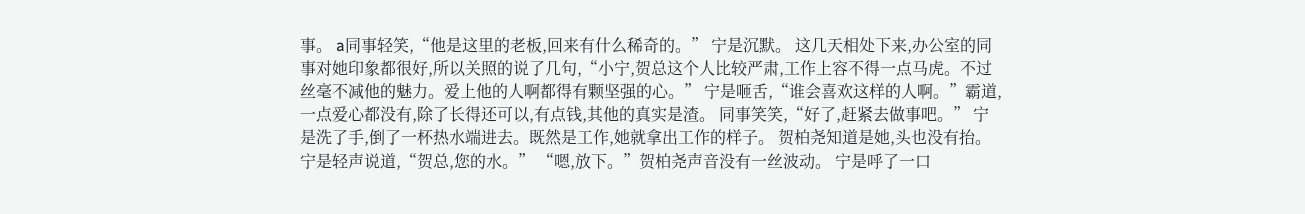事。 a同事轻笑,“他是这里的老板,回来有什么稀奇的。” 宁是沉默。 这几天相处下来,办公室的同事对她印象都很好,所以关照的说了几句,“小宁,贺总这个人比较严肃,工作上容不得一点马虎。不过丝毫不减他的魅力。爱上他的人啊都得有颗坚强的心。” 宁是咂舌,“谁会喜欢这样的人啊。”霸道,一点爱心都没有,除了长得还可以,有点钱,其他的真实是渣。 同事笑笑,“好了,赶紧去做事吧。” 宁是洗了手,倒了一杯热水端进去。既然是工作,她就拿出工作的样子。 贺柏尧知道是她,头也没有抬。宁是轻声说道,“贺总,您的水。” “嗯,放下。”贺柏尧声音没有一丝波动。 宁是呼了一口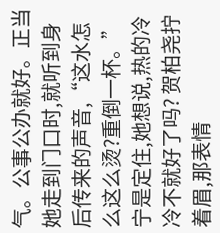气。公事公办就好。正当她走到门口时,就听到身后传来的声音,“这水怎么这么烫?重倒一杯。” 宁是定住,她想说,热的冷冷不就好了吗? 贺柏尧拧着眉,那表情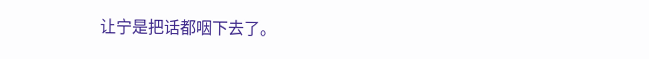让宁是把话都咽下去了。